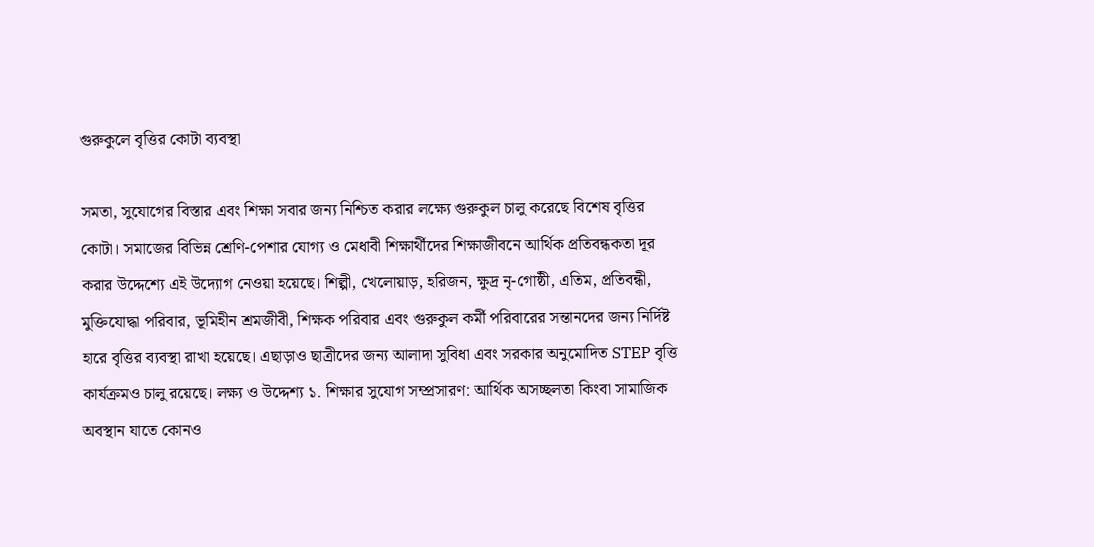গুরুকুলে বৃত্তির কোটা ব্যবস্থা

সমতা, সুযোগের বিস্তার এবং শিক্ষা সবার জন্য নিশ্চিত করার লক্ষ্যে গুরুকুল চালু করেছে বিশেষ বৃত্তির কোটা। সমাজের বিভিন্ন শ্রেণি-পেশার যোগ্য ও মেধাবী শিক্ষার্থীদের শিক্ষাজীবনে আর্থিক প্রতিবন্ধকতা দূর করার উদ্দেশ্যে এই উদ্যোগ নেওয়া হয়েছে। শিল্পী, খেলোয়াড়, হরিজন, ক্ষুদ্র নৃ-গোষ্ঠী, এতিম, প্রতিবন্ধী, মুক্তিযোদ্ধা পরিবার, ভূমিহীন শ্রমজীবী, শিক্ষক পরিবার এবং গুরুকুল কর্মী পরিবারের সন্তানদের জন্য নির্দিষ্ট হারে বৃত্তির ব্যবস্থা রাখা হয়েছে। এছাড়াও ছাত্রীদের জন্য আলাদা সুবিধা এবং সরকার অনুমোদিত STEP বৃত্তি কার্যক্রমও চালু রয়েছে। লক্ষ্য ও উদ্দেশ্য ১. শিক্ষার সুযোগ সম্প্রসারণ: আর্থিক অসচ্ছলতা কিংবা সামাজিক অবস্থান যাতে কোনও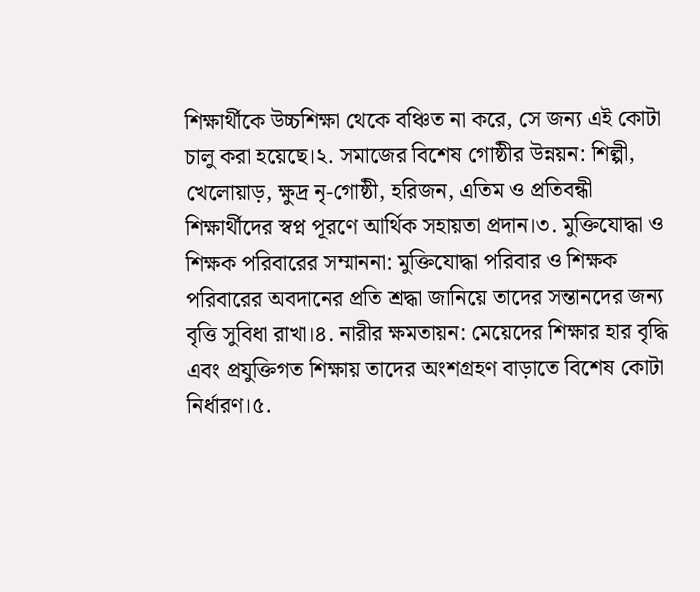শিক্ষার্থীকে উচ্চশিক্ষা থেকে বঞ্চিত না করে, সে জন্য এই কোটা চালু করা হয়েছে।২. সমাজের বিশেষ গোষ্ঠীর উন্নয়ন: শিল্পী, খেলোয়াড়, ক্ষুদ্র নৃ-গোষ্ঠী, হরিজন, এতিম ও প্রতিবন্ধী শিক্ষার্থীদের স্বপ্ন পূরণে আর্থিক সহায়তা প্রদান।৩. মুক্তিযোদ্ধা ও শিক্ষক পরিবারের সম্মাননা: মুক্তিযোদ্ধা পরিবার ও শিক্ষক পরিবারের অবদানের প্রতি শ্রদ্ধা জানিয়ে তাদের সন্তানদের জন্য বৃত্তি সুবিধা রাখা।৪. নারীর ক্ষমতায়ন: মেয়েদের শিক্ষার হার বৃদ্ধি এবং প্রযুক্তিগত শিক্ষায় তাদের অংশগ্রহণ বাড়াতে বিশেষ কোটা নির্ধারণ।৫.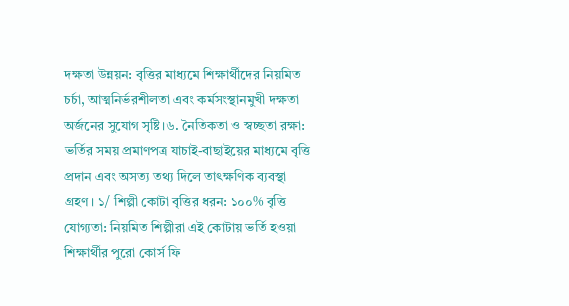দক্ষতা উন্নয়ন: বৃত্তির মাধ্যমে শিক্ষার্থীদের নিয়মিত চর্চা, আত্মনির্ভরশীলতা এবং কর্মসংস্থানমুখী দক্ষতা অর্জনের সুযোগ সৃষ্টি।৬. নৈতিকতা ও স্বচ্ছতা রক্ষা: ভর্তির সময় প্রমাণপত্র যাচাই-বাছাইয়ের মাধ্যমে বৃত্তি প্রদান এবং অসত্য তথ্য দিলে তাৎক্ষণিক ব্যবস্থা গ্রহণ। ১/ শিল্পী কোটা বৃত্তির ধরন: ১০০% বৃত্তি যোগ্যতা: নিয়মিত শিল্পীরা এই কোটায় ভর্তি হওয়া শিক্ষার্থীর পুরো কোর্স ফি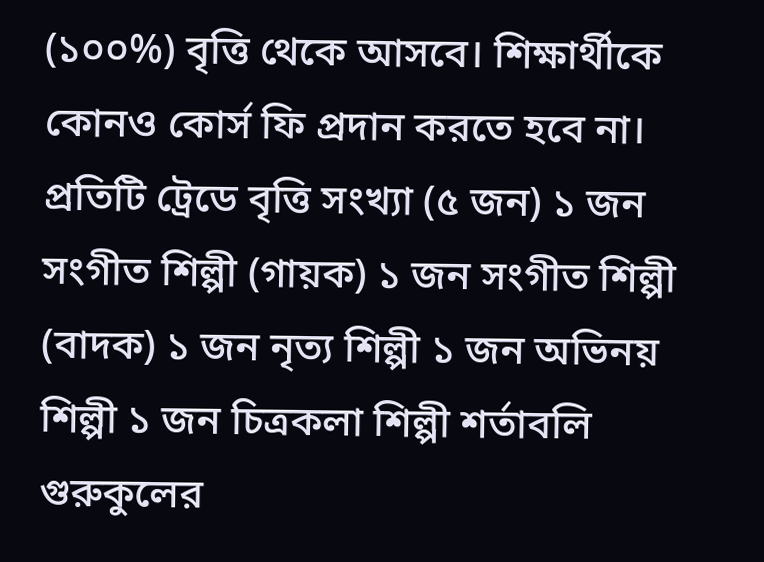(১০০%) বৃত্তি থেকে আসবে। শিক্ষার্থীকে কোনও কোর্স ফি প্রদান করতে হবে না। প্রতিটি ট্রেডে বৃত্তি সংখ্যা (৫ জন) ১ জন সংগীত শিল্পী (গায়ক) ১ জন সংগীত শিল্পী (বাদক) ১ জন নৃত্য শিল্পী ১ জন অভিনয় শিল্পী ১ জন চিত্রকলা শিল্পী শর্তাবলি গুরুকুলের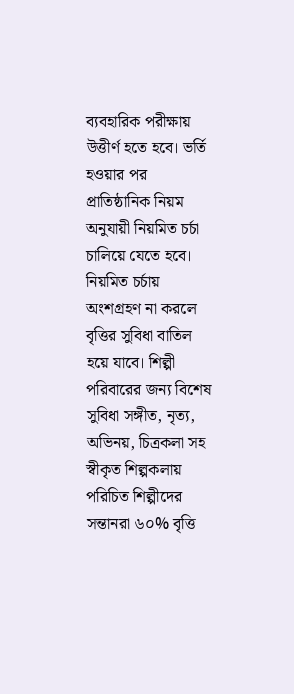ব্যবহারিক পরীক্ষায় উত্তীর্ণ হতে হবে। ভর্তি হওয়ার পর প্রাতিষ্ঠানিক নিয়ম অনুযায়ী নিয়মিত চর্চা চালিয়ে যেতে হবে। নিয়মিত চর্চায় অংশগ্রহণ না করলে বৃত্তির সুবিধা বাতিল হয়ে যাবে। শিল্পী পরিবারের জন্য বিশেষ সুবিধা সঙ্গীত, নৃত্য, অভিনয়, চিত্রকলা সহ স্বীকৃত শিল্পকলায় পরিচিত শিল্পীদের সন্তানরা ৬০% বৃত্তি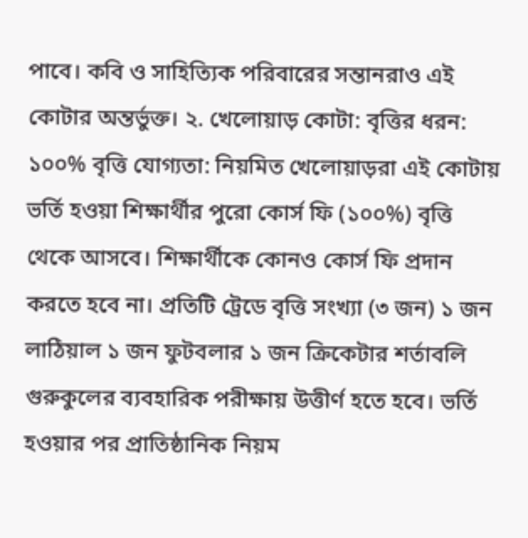পাবে। কবি ও সাহিত্যিক পরিবারের সন্তানরাও এই কোটার অন্তর্ভুক্ত। ২. খেলোয়াড় কোটা: বৃত্তির ধরন: ১০০% বৃত্তি যোগ্যতা: নিয়মিত খেলোয়াড়রা এই কোটায় ভর্তি হওয়া শিক্ষার্থীর পুরো কোর্স ফি (১০০%) বৃত্তি থেকে আসবে। শিক্ষার্থীকে কোনও কোর্স ফি প্রদান করতে হবে না। প্রতিটি ট্রেডে বৃত্তি সংখ্যা (৩ জন) ১ জন লাঠিয়াল ১ জন ফুটবলার ১ জন ক্রিকেটার শর্তাবলি গুরুকুলের ব্যবহারিক পরীক্ষায় উত্তীর্ণ হতে হবে। ভর্তি হওয়ার পর প্রাতিষ্ঠানিক নিয়ম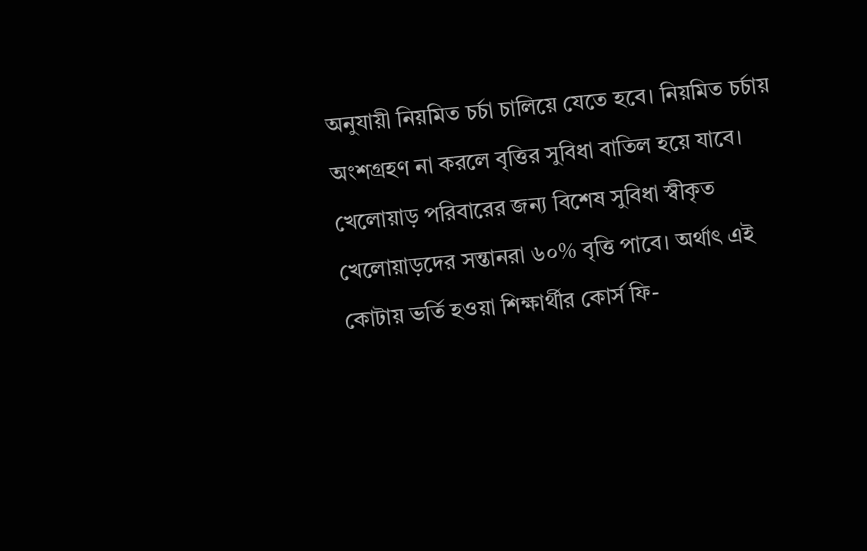অনুযায়ী নিয়মিত চর্চা চালিয়ে যেতে হবে। নিয়মিত চর্চায় অংশগ্রহণ না করলে বৃত্তির সুবিধা বাতিল হয়ে যাবে। খেলোয়াড় পরিবারের জন্য বিশেষ সুবিধা স্বীকৃত খেলোয়াড়দের সন্তানরা ৬০% বৃত্তি পাবে। অর্থাৎ এই কোটায় ভর্তি হওয়া শিক্ষার্থীর কোর্স ফি-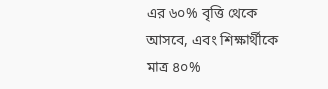এর ৬০% বৃত্তি থেকে আসবে, এবং শিক্ষার্থীকে মাত্র ৪০%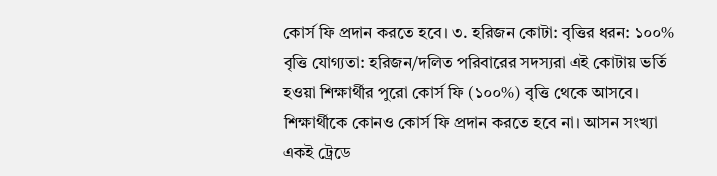কোর্স ফি প্রদান করতে হবে। ৩. হরিজন কোটা: বৃত্তির ধরন: ১০০% বৃত্তি যোগ্যতা: হরিজন/দলিত পরিবারের সদস্যরা এই কোটায় ভর্তি হওয়া শিক্ষার্থীর পুরো কোর্স ফি (১০০%) বৃত্তি থেকে আসবে। শিক্ষার্থীকে কোনও কোর্স ফি প্রদান করতে হবে না। আসন সংখ্যা একই ট্রেডে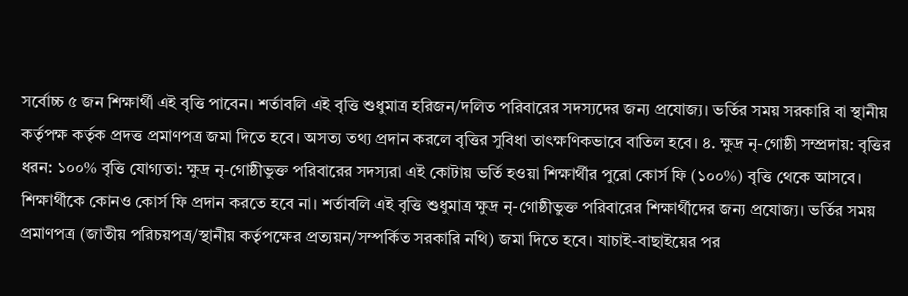সর্বোচ্চ ৫ জন শিক্ষার্থী এই বৃত্তি পাবেন। শর্তাবলি এই বৃত্তি শুধুমাত্র হরিজন/দলিত পরিবারের সদস্যদের জন্য প্রযোজ্য। ভর্তির সময় সরকারি বা স্থানীয় কর্তৃপক্ষ কর্তৃক প্রদত্ত প্রমাণপত্র জমা দিতে হবে। অসত্য তথ্য প্রদান করলে বৃত্তির সুবিধা তাৎক্ষণিকভাবে বাতিল হবে। ৪. ক্ষুদ্র নৃ-গোষ্ঠী সম্প্রদায়: বৃত্তির ধরন: ১০০% বৃত্তি যোগ্যতা: ক্ষুদ্র নৃ-গোষ্ঠীভুক্ত পরিবারের সদস্যরা এই কোটায় ভর্তি হওয়া শিক্ষার্থীর পুরো কোর্স ফি (১০০%) বৃত্তি থেকে আসবে। শিক্ষার্থীকে কোনও কোর্স ফি প্রদান করতে হবে না। শর্তাবলি এই বৃত্তি শুধুমাত্র ক্ষুদ্র নৃ-গোষ্ঠীভুক্ত পরিবারের শিক্ষার্থীদের জন্য প্রযোজ্য। ভর্তির সময় প্রমাণপত্র (জাতীয় পরিচয়পত্র/স্থানীয় কর্তৃপক্ষের প্রত্যয়ন/সম্পর্কিত সরকারি নথি) জমা দিতে হবে। যাচাই-বাছাইয়ের পর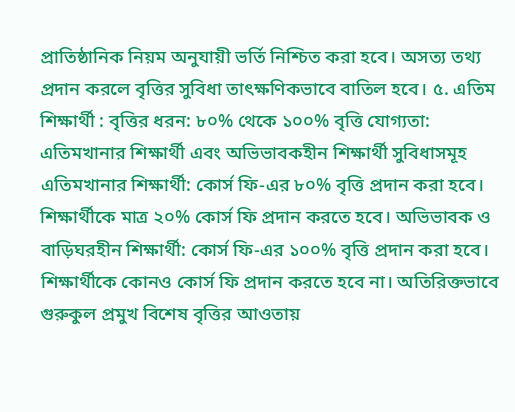প্রাতিষ্ঠানিক নিয়ম অনুযায়ী ভর্তি নিশ্চিত করা হবে। অসত্য তথ্য প্রদান করলে বৃত্তির সুবিধা তাৎক্ষণিকভাবে বাতিল হবে। ৫. এতিম শিক্ষার্থী : বৃত্তির ধরন: ৮০% থেকে ১০০% বৃত্তি যোগ্যতা: এতিমখানার শিক্ষার্থী এবং অভিভাবকহীন শিক্ষার্থী সুবিধাসমূহ এতিমখানার শিক্ষার্থী: কোর্স ফি-এর ৮০% বৃত্তি প্রদান করা হবে। শিক্ষার্থীকে মাত্র ২০% কোর্স ফি প্রদান করতে হবে। অভিভাবক ও বাড়িঘরহীন শিক্ষার্থী: কোর্স ফি-এর ১০০% বৃত্তি প্রদান করা হবে। শিক্ষার্থীকে কোনও কোর্স ফি প্রদান করতে হবে না। অতিরিক্তভাবে গুরুকুল প্রমুখ বিশেষ বৃত্তির আওতায়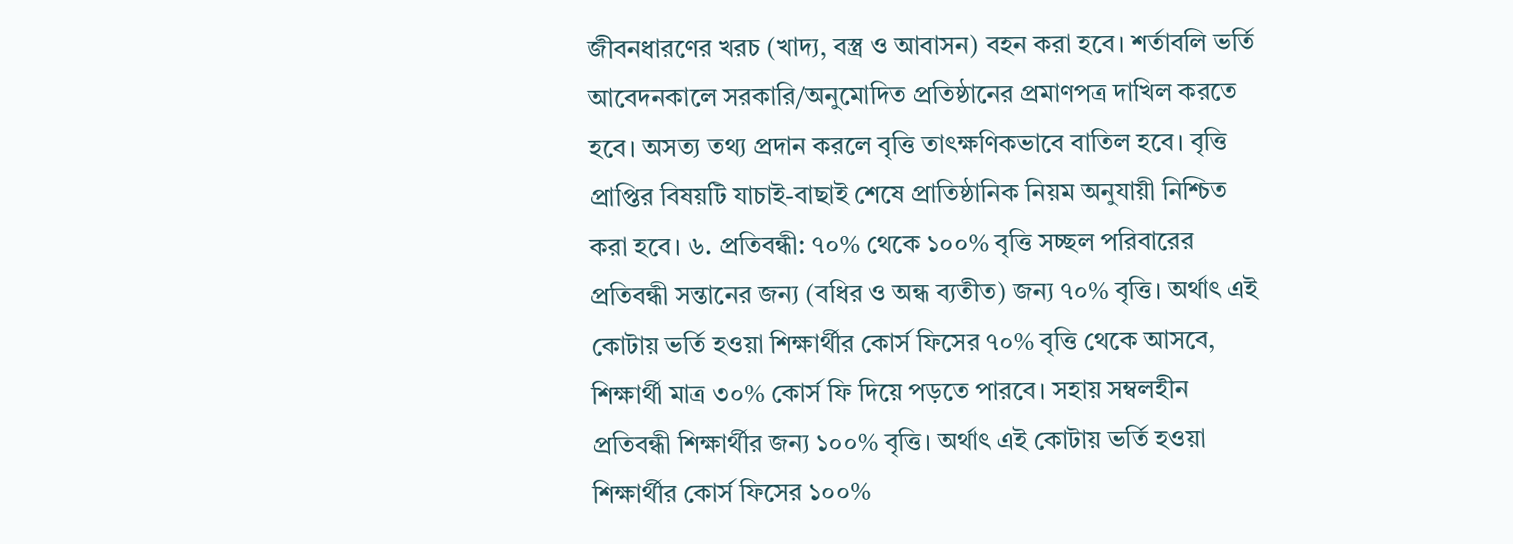জীবনধারণের খরচ (খাদ্য, বস্ত্র ও আবাসন) বহন করা হবে। শর্তাবলি ভর্তি আবেদনকালে সরকারি/অনুমোদিত প্রতিষ্ঠানের প্রমাণপত্র দাখিল করতে হবে। অসত্য তথ্য প্রদান করলে বৃত্তি তাৎক্ষণিকভাবে বাতিল হবে। বৃত্তি প্রাপ্তির বিষয়টি যাচাই-বাছাই শেষে প্রাতিষ্ঠানিক নিয়ম অনুযায়ী নিশ্চিত করা হবে। ৬. প্রতিবন্ধী: ৭০% থেকে ১০০% বৃত্তি সচ্ছল পরিবারের প্রতিবন্ধী সন্তানের জন্য (বধির ও অন্ধ ব্যতীত) জন্য ৭০% বৃত্তি। অর্থাৎ এই কোটায় ভর্তি হওয়া শিক্ষার্থীর কোর্স ফিসের ৭০% বৃত্তি থেকে আসবে, শিক্ষার্থী মাত্র ৩০% কোর্স ফি দিয়ে পড়তে পারবে। সহায় সম্বলহীন প্রতিবন্ধী শিক্ষার্থীর জন্য ১০০% বৃত্তি। অর্থাৎ এই কোটায় ভর্তি হওয়া শিক্ষার্থীর কোর্স ফিসের ১০০%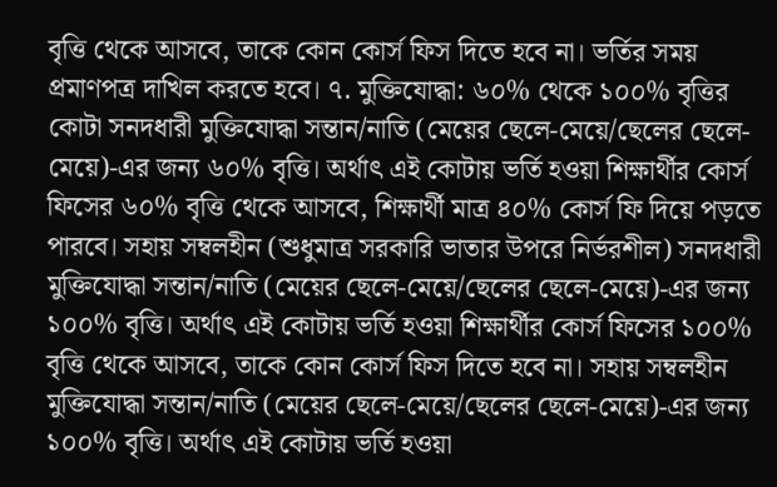বৃত্তি থেকে আসবে, তাকে কোন কোর্স ফিস দিতে হবে না। ভর্তির সময় প্রমাণপত্র দাখিল করতে হবে। ৭. মুক্তিযোদ্ধা: ৬০% থেকে ১০০% বৃত্তির কোটা সনদধারী মুক্তিযোদ্ধা সন্তান/নাতি (মেয়ের ছেলে-মেয়ে/ছেলের ছেলে-মেয়ে)-এর জন্য ৬০% বৃত্তি। অর্থাৎ এই কোটায় ভর্তি হওয়া শিক্ষার্থীর কোর্স ফিসের ৬০% বৃত্তি থেকে আসবে, শিক্ষার্থী মাত্র ৪০% কোর্স ফি দিয়ে পড়তে পারবে। সহায় সম্বলহীন (শুধুমাত্র সরকারি ভাতার উপরে নির্ভরশীল) সনদধারী মুক্তিযোদ্ধা সন্তান/নাতি (মেয়ের ছেলে-মেয়ে/ছেলের ছেলে-মেয়ে)-এর জন্য ১০০% বৃত্তি। অর্থাৎ এই কোটায় ভর্তি হওয়া শিক্ষার্থীর কোর্স ফিসের ১০০% বৃত্তি থেকে আসবে, তাকে কোন কোর্স ফিস দিতে হবে না। সহায় সম্বলহীন মুক্তিযোদ্ধা সন্তান/নাতি (মেয়ের ছেলে-মেয়ে/ছেলের ছেলে-মেয়ে)-এর জন্য ১০০% বৃত্তি। অর্থাৎ এই কোটায় ভর্তি হওয়া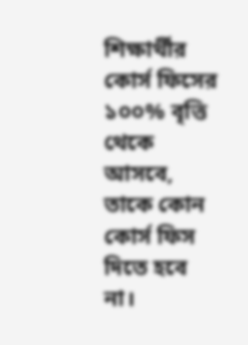শিক্ষার্থীর কোর্স ফিসের ১০০% বৃত্তি থেকে আসবে, তাকে কোন কোর্স ফিস দিতে হবে না।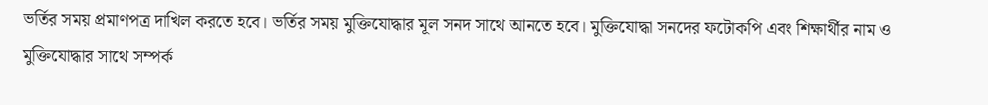ভর্তির সময় প্রমাণপত্র দাখিল করতে হবে। ভর্তির সময় মুক্তিযোদ্ধার মূল সনদ সাথে আনতে হবে। মুক্তিযোদ্ধা সনদের ফটোকপি এবং শিক্ষার্থীর নাম ও মুক্তিযোদ্ধার সাথে সম্পর্ক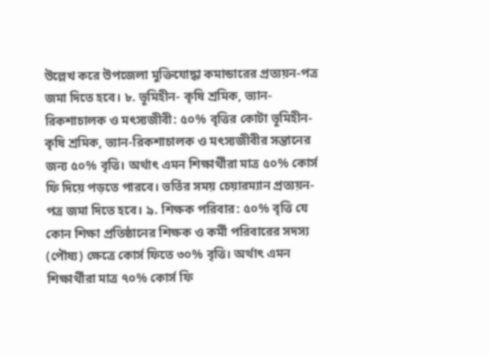উল্লেখ করে উপজেলা মুক্তিযোদ্ধা কমান্ডারের প্রত্যয়ন-পত্র জমা দিতে হবে। ৮. ভূমিহীন- কৃষি শ্রমিক, ভ্যান-রিকশাচালক ও মৎস্যজীবী: ৫০% বৃত্তির কোটা ভূমিহীন- কৃষি শ্রমিক, ভ্যান-রিকশাচালক ও মৎস্যজীবীর সন্তানের জন্য ৫০% বৃত্তি। অর্থাৎ এমন শিক্ষার্থীরা মাত্র ৫০% কোর্স ফি দিয়ে পড়তে পারবে। ভর্তির সময় চেয়ারম্যান প্রত্যয়ন-পত্র জমা দিতে হবে। ৯. শিক্ষক পরিবার: ৫০% বৃত্তি যে কোন শিক্ষা প্রতিষ্ঠানের শিক্ষক ও কর্মী পরিবারের সদস্য (পৌষ্য) ক্ষেত্রে কোর্স ফিতে ৩০% বৃত্তি। অর্থাৎ এমন শিক্ষার্থীরা মাত্র ৭০% কোর্স ফি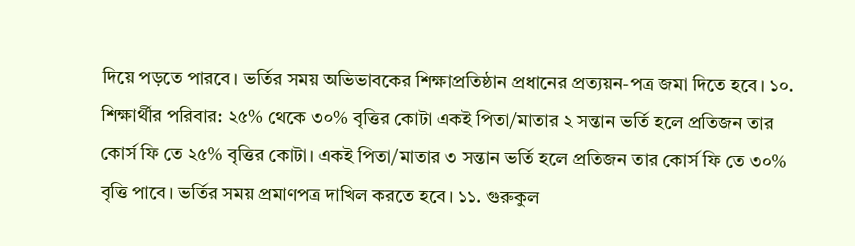দিয়ে পড়তে পারবে। ভর্তির সময় অভিভাবকের শিক্ষাপ্রতিষ্ঠান প্রধানের প্রত্যয়ন-পত্র জমা দিতে হবে। ১০. শিক্ষার্থীর পরিবার: ২৫% থেকে ৩০% বৃত্তির কোটা একই পিতা/মাতার ২ সন্তান ভর্তি হলে প্রতিজন তার কোর্স ফি তে ২৫% বৃত্তির কোটা। একই পিতা/মাতার ৩ সন্তান ভর্তি হলে প্রতিজন তার কোর্স ফি তে ৩০% বৃত্তি পাবে। ভর্তির সময় প্রমাণপত্র দাখিল করতে হবে। ১১. গুরুকুল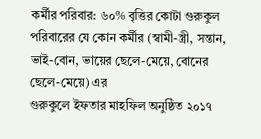কর্মীর পরিবার: ৬০% বৃত্তির কোটা গুরুকুল পরিবারের যে কোন কর্মীর (স্বামী-স্ত্রী, সন্তান, ভাই-বোন, ভায়ের ছেলে-মেয়ে, বোনের ছেলে-মেয়ে) এর
গুরুকুলে ইফতার মাহফিল অনুষ্ঠিত ২০১৭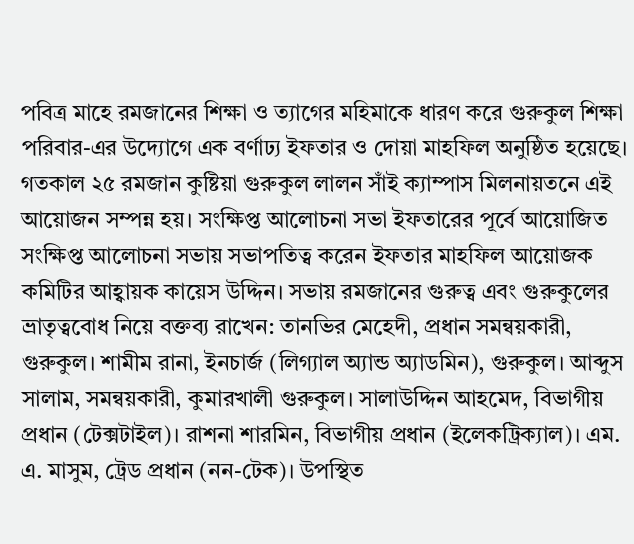পবিত্র মাহে রমজানের শিক্ষা ও ত্যাগের মহিমাকে ধারণ করে গুরুকুল শিক্ষা পরিবার-এর উদ্যোগে এক বর্ণাঢ্য ইফতার ও দোয়া মাহফিল অনুষ্ঠিত হয়েছে। গতকাল ২৫ রমজান কুষ্টিয়া গুরুকুল লালন সাঁই ক্যাম্পাস মিলনায়তনে এই আয়োজন সম্পন্ন হয়। সংক্ষিপ্ত আলোচনা সভা ইফতারের পূর্বে আয়োজিত সংক্ষিপ্ত আলোচনা সভায় সভাপতিত্ব করেন ইফতার মাহফিল আয়োজক কমিটির আহ্বায়ক কায়েস উদ্দিন। সভায় রমজানের গুরুত্ব এবং গুরুকুলের ভ্রাতৃত্ববোধ নিয়ে বক্তব্য রাখেন: তানভির মেহেদী, প্রধান সমন্বয়কারী, গুরুকুল। শামীম রানা, ইনচার্জ (লিগ্যাল অ্যান্ড অ্যাডমিন), গুরুকুল। আব্দুস সালাম, সমন্বয়কারী, কুমারখালী গুরুকুল। সালাউদ্দিন আহমেদ, বিভাগীয় প্রধান (টেক্সটাইল)। রাশনা শারমিন, বিভাগীয় প্রধান (ইলেকট্রিক্যাল)। এম. এ. মাসুম, ট্রেড প্রধান (নন-টেক)। উপস্থিত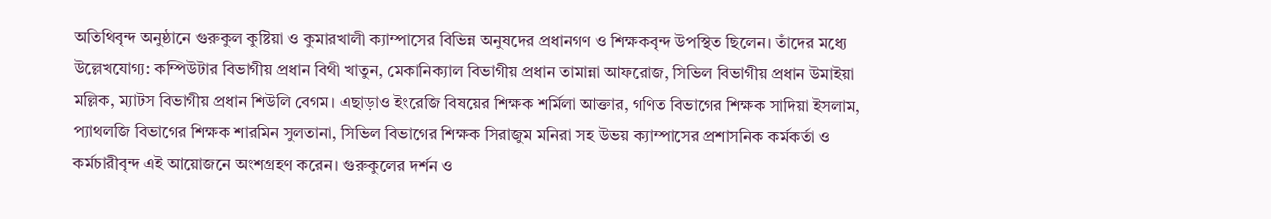অতিথিবৃন্দ অনুষ্ঠানে গুরুকুল কুষ্টিয়া ও কুমারখালী ক্যাম্পাসের বিভিন্ন অনুষদের প্রধানগণ ও শিক্ষকবৃন্দ উপস্থিত ছিলেন। তাঁদের মধ্যে উল্লেখযোগ্য: কম্পিউটার বিভাগীয় প্রধান বিথী খাতুন, মেকানিক্যাল বিভাগীয় প্রধান তামান্না আফরোজ, সিভিল বিভাগীয় প্রধান উমাইয়া মল্লিক, ম্যাটস বিভাগীয় প্রধান শিউলি বেগম। এছাড়াও ইংরেজি বিষয়ের শিক্ষক শর্মিলা আক্তার, গণিত বিভাগের শিক্ষক সাদিয়া ইসলাম, প্যাথলজি বিভাগের শিক্ষক শারমিন সুলতানা, সিভিল বিভাগের শিক্ষক সিরাজুম মনিরা সহ উভয় ক্যাম্পাসের প্রশাসনিক কর্মকর্তা ও কর্মচারীবৃন্দ এই আয়োজনে অংশগ্রহণ করেন। গুরুকুলের দর্শন ও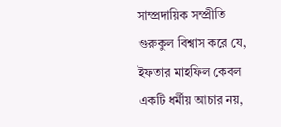সাম্প্রদায়িক সম্প্রীতি গুরুকুল বিশ্বাস করে যে, ইফতার মাহফিল কেবল একটি ধর্মীয় আচার নয়,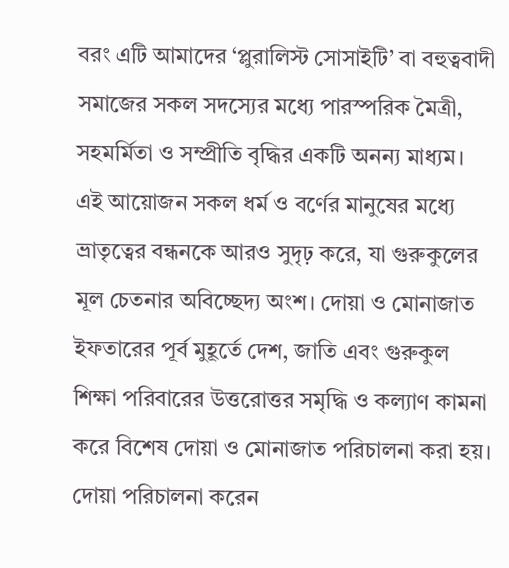বরং এটি আমাদের ‘প্লুরালিস্ট সোসাইটি’ বা বহুত্ববাদী সমাজের সকল সদস্যের মধ্যে পারস্পরিক মৈত্রী, সহমর্মিতা ও সম্প্রীতি বৃদ্ধির একটি অনন্য মাধ্যম। এই আয়োজন সকল ধর্ম ও বর্ণের মানুষের মধ্যে ভ্রাতৃত্বের বন্ধনকে আরও সুদৃঢ় করে, যা গুরুকুলের মূল চেতনার অবিচ্ছেদ্য অংশ। দোয়া ও মোনাজাত ইফতারের পূর্ব মুহূর্তে দেশ, জাতি এবং গুরুকুল শিক্ষা পরিবারের উত্তরোত্তর সমৃদ্ধি ও কল্যাণ কামনা করে বিশেষ দোয়া ও মোনাজাত পরিচালনা করা হয়। দোয়া পরিচালনা করেন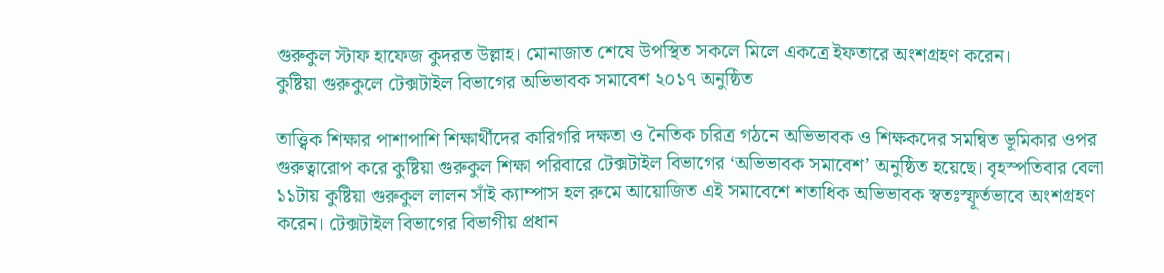গুরুকুল স্টাফ হাফেজ কুদরত উল্লাহ। মোনাজাত শেষে উপস্থিত সকলে মিলে একত্রে ইফতারে অংশগ্রহণ করেন।
কুষ্টিয়া গুরুকুলে টেক্সটাইল বিভাগের অভিভাবক সমাবেশ ২০১৭ অনুষ্ঠিত

তাত্ত্বিক শিক্ষার পাশাপাশি শিক্ষার্থীদের কারিগরি দক্ষতা ও নৈতিক চরিত্র গঠনে অভিভাবক ও শিক্ষকদের সমন্বিত ভূমিকার ওপর গুরুত্বারোপ করে কুষ্টিয়া গুরুকুল শিক্ষা পরিবারে টেক্সটাইল বিভাগের ‘অভিভাবক সমাবেশ’ অনুষ্ঠিত হয়েছে। বৃহস্পতিবার বেলা ১১টায় কুষ্টিয়া গুরুকুল লালন সাঁই ক্যাম্পাস হল রুমে আয়োজিত এই সমাবেশে শতাধিক অভিভাবক স্বতঃস্ফূর্তভাবে অংশগ্রহণ করেন। টেক্সটাইল বিভাগের বিভাগীয় প্রধান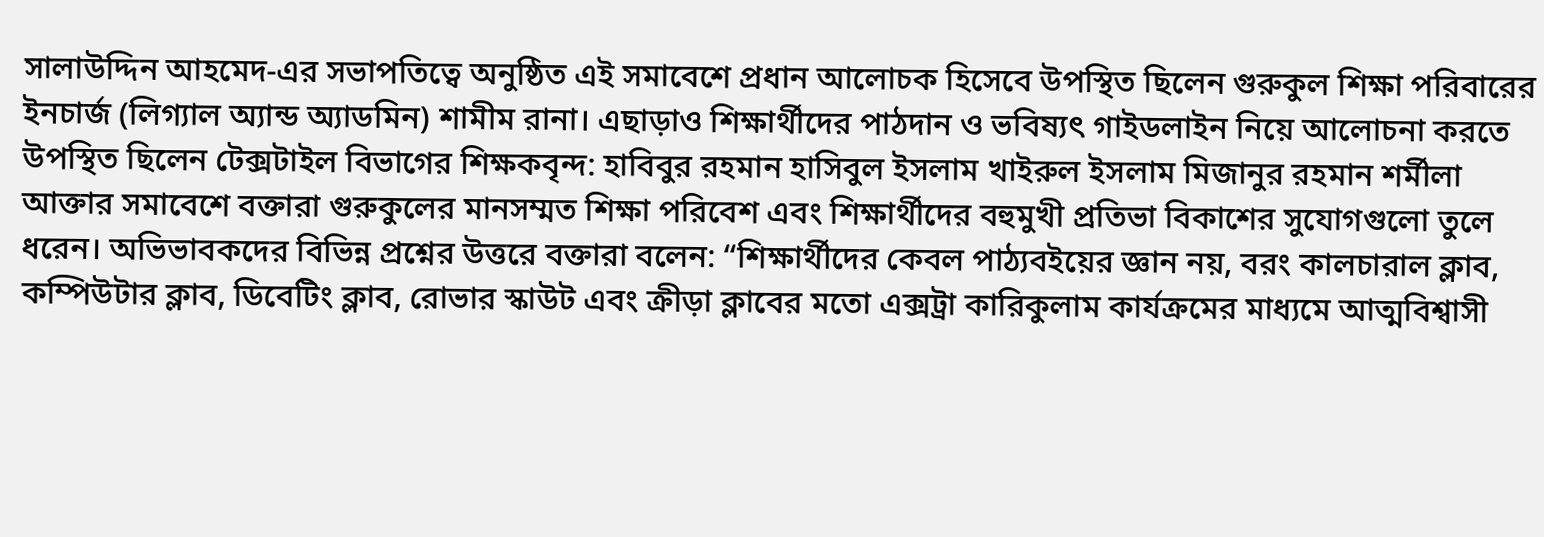সালাউদ্দিন আহমেদ-এর সভাপতিত্বে অনুষ্ঠিত এই সমাবেশে প্রধান আলোচক হিসেবে উপস্থিত ছিলেন গুরুকুল শিক্ষা পরিবারের ইনচার্জ (লিগ্যাল অ্যান্ড অ্যাডমিন) শামীম রানা। এছাড়াও শিক্ষার্থীদের পাঠদান ও ভবিষ্যৎ গাইডলাইন নিয়ে আলোচনা করতে উপস্থিত ছিলেন টেক্সটাইল বিভাগের শিক্ষকবৃন্দ: হাবিবুর রহমান হাসিবুল ইসলাম খাইরুল ইসলাম মিজানুর রহমান শর্মীলা আক্তার সমাবেশে বক্তারা গুরুকুলের মানসম্মত শিক্ষা পরিবেশ এবং শিক্ষার্থীদের বহুমুখী প্রতিভা বিকাশের সুযোগগুলো তুলে ধরেন। অভিভাবকদের বিভিন্ন প্রশ্নের উত্তরে বক্তারা বলেন: “শিক্ষার্থীদের কেবল পাঠ্যবইয়ের জ্ঞান নয়, বরং কালচারাল ক্লাব, কম্পিউটার ক্লাব, ডিবেটিং ক্লাব, রোভার স্কাউট এবং ক্রীড়া ক্লাবের মতো এক্সট্রা কারিকুলাম কার্যক্রমের মাধ্যমে আত্মবিশ্বাসী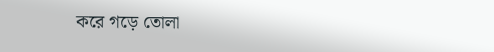করে গড়ে তোলা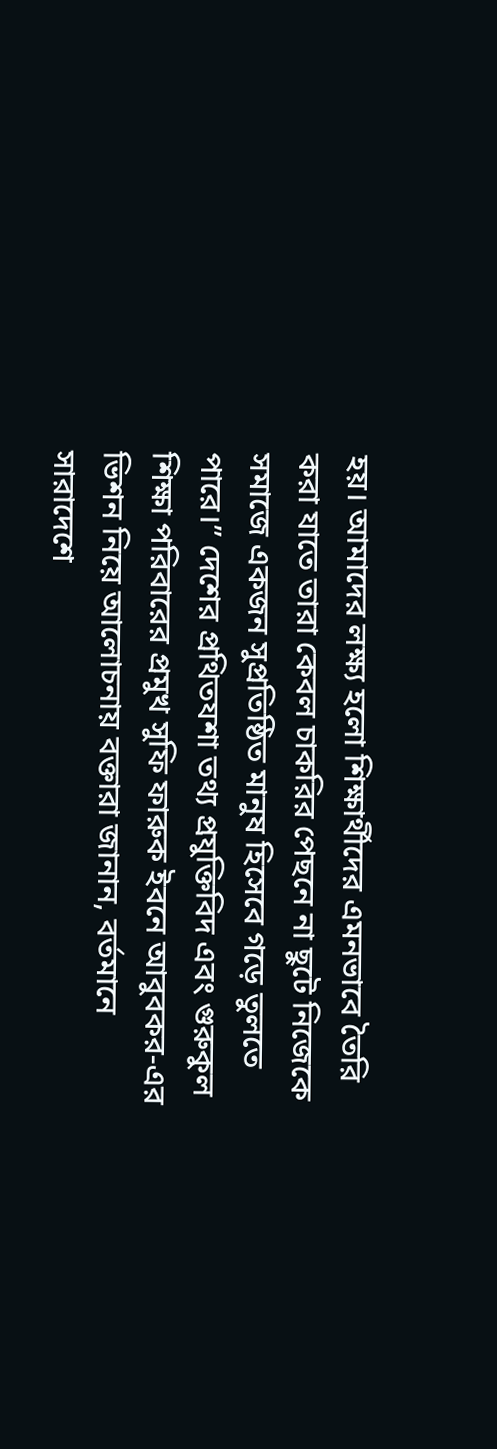হয়। আমাদের লক্ষ্য হলো শিক্ষার্থীদের এমনভাবে তৈরি করা যাতে তারা কেবল চাকরির পেছনে না ছুটে নিজেকে সমাজে একজন সুপ্রতিষ্ঠিত মানুষ হিসেবে গড়ে তুলতে পারে।” দেশের প্রথিতযশা তথ্য প্রযুক্তিবিদ এবং গুরুকুল শিক্ষা পরিবারের প্রমুখ সুফি ফারুক ইবনে আবুবকর-এর ভিশন নিয়ে আলোচনায় বক্তারা জানান, বর্তমানে সারাদেশে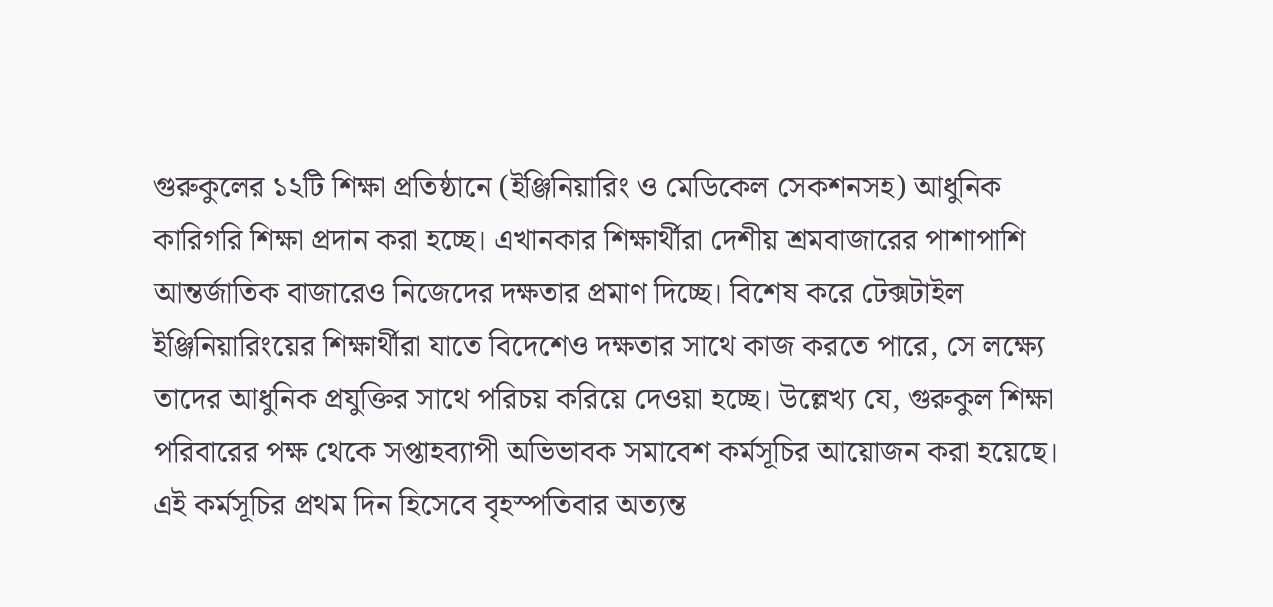গুরুকুলের ১২টি শিক্ষা প্রতিষ্ঠানে (ইঞ্জিনিয়ারিং ও মেডিকেল সেকশনসহ) আধুনিক কারিগরি শিক্ষা প্রদান করা হচ্ছে। এখানকার শিক্ষার্থীরা দেশীয় শ্রমবাজারের পাশাপাশি আন্তর্জাতিক বাজারেও নিজেদের দক্ষতার প্রমাণ দিচ্ছে। বিশেষ করে টেক্সটাইল ইঞ্জিনিয়ারিংয়ের শিক্ষার্থীরা যাতে বিদেশেও দক্ষতার সাথে কাজ করতে পারে, সে লক্ষ্যে তাদের আধুনিক প্রযুক্তির সাথে পরিচয় করিয়ে দেওয়া হচ্ছে। উল্লেখ্য যে, গুরুকুল শিক্ষা পরিবারের পক্ষ থেকে সপ্তাহব্যাপী অভিভাবক সমাবেশ কর্মসূচির আয়োজন করা হয়েছে। এই কর্মসূচির প্রথম দিন হিসেবে বৃহস্পতিবার অত্যন্ত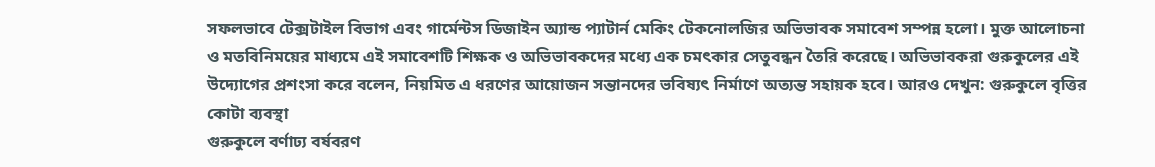সফলভাবে টেক্সটাইল বিভাগ এবং গার্মেন্টস ডিজাইন অ্যান্ড প্যাটার্ন মেকিং টেকনোলজির অভিভাবক সমাবেশ সম্পন্ন হলো। মুক্ত আলোচনা ও মতবিনিময়ের মাধ্যমে এই সমাবেশটি শিক্ষক ও অভিভাবকদের মধ্যে এক চমৎকার সেতুবন্ধন তৈরি করেছে। অভিভাবকরা গুরুকুলের এই উদ্যোগের প্রশংসা করে বলেন, নিয়মিত এ ধরণের আয়োজন সন্তানদের ভবিষ্যৎ নির্মাণে অত্যন্ত সহায়ক হবে। আরও দেখুন: গুরুকুলে বৃত্তির কোটা ব্যবস্থা
গুরুকুলে বর্ণাঢ্য বর্ষবরণ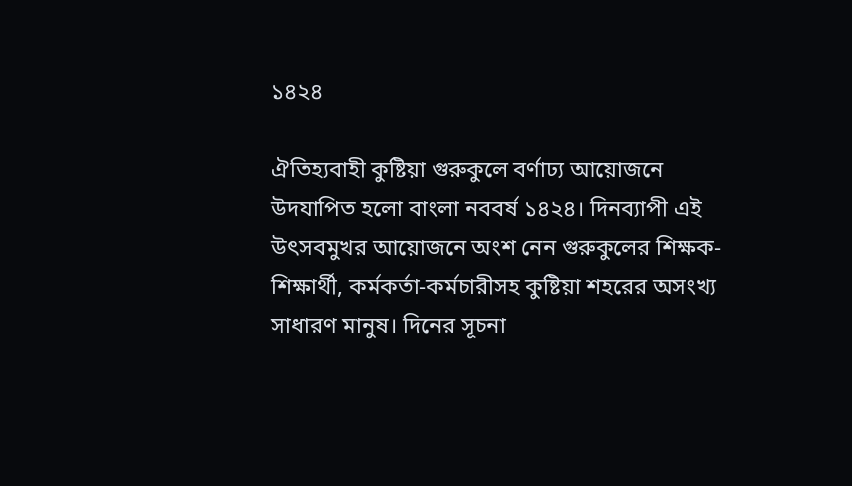১৪২৪

ঐতিহ্যবাহী কুষ্টিয়া গুরুকুলে বর্ণাঢ্য আয়োজনে উদযাপিত হলো বাংলা নববর্ষ ১৪২৪। দিনব্যাপী এই উৎসবমুখর আয়োজনে অংশ নেন গুরুকুলের শিক্ষক-শিক্ষার্থী, কর্মকর্তা-কর্মচারীসহ কুষ্টিয়া শহরের অসংখ্য সাধারণ মানুষ। দিনের সূচনা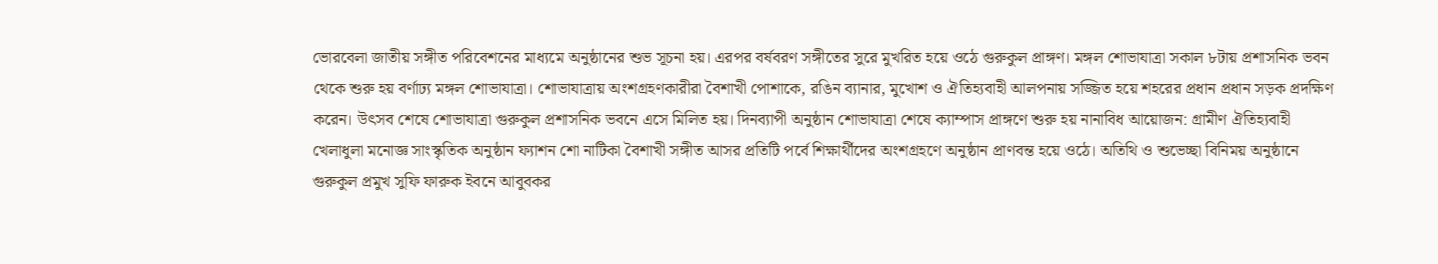ভোরবেলা জাতীয় সঙ্গীত পরিবেশনের মাধ্যমে অনুষ্ঠানের শুভ সূচনা হয়। এরপর বর্ষবরণ সঙ্গীতের সুরে মুখরিত হয়ে ওঠে গুরুকুল প্রাঙ্গণ। মঙ্গল শোভাযাত্রা সকাল ৮টায় প্রশাসনিক ভবন থেকে শুরু হয় বর্ণাঢ্য মঙ্গল শোভাযাত্রা। শোভাযাত্রায় অংশগ্রহণকারীরা বৈশাখী পোশাকে, রঙিন ব্যানার, মুখোশ ও ঐতিহ্যবাহী আলপনায় সজ্জিত হয়ে শহরের প্রধান প্রধান সড়ক প্রদক্ষিণ করেন। উৎসব শেষে শোভাযাত্রা গুরুকুল প্রশাসনিক ভবনে এসে মিলিত হয়। দিনব্যাপী অনুষ্ঠান শোভাযাত্রা শেষে ক্যাম্পাস প্রাঙ্গণে শুরু হয় নানাবিধ আয়োজন: গ্রামীণ ঐতিহ্যবাহী খেলাধুলা মনোজ্ঞ সাংস্কৃতিক অনুষ্ঠান ফ্যাশন শো নাটিকা বৈশাখী সঙ্গীত আসর প্রতিটি পর্বে শিক্ষার্থীদের অংশগ্রহণে অনুষ্ঠান প্রাণবন্ত হয়ে ওঠে। অতিথি ও শুভেচ্ছা বিনিময় অনুষ্ঠানে গুরুকুল প্রমুখ সুফি ফারুক ইবনে আবুবকর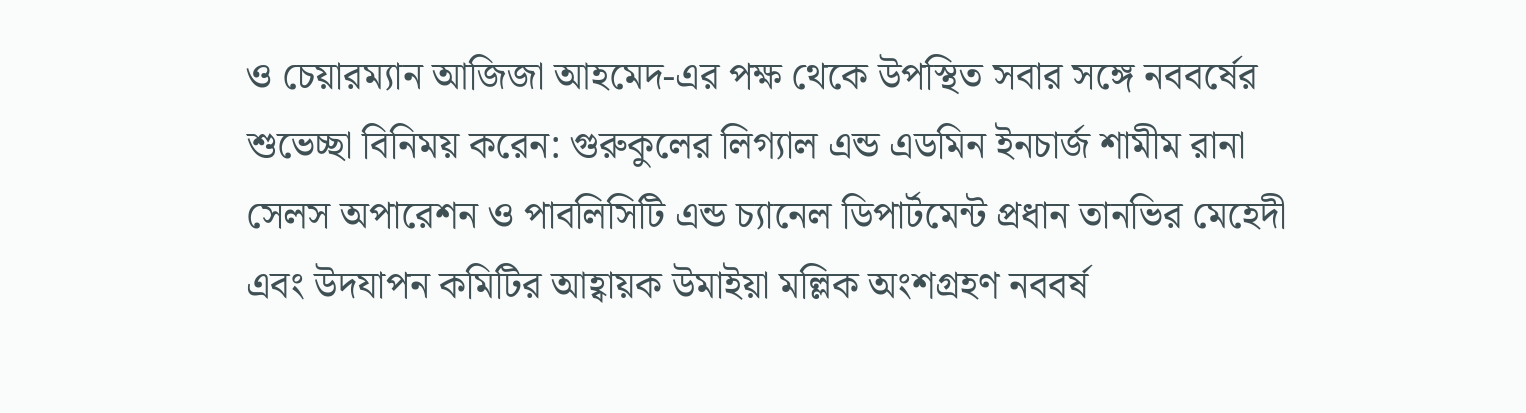ও চেয়ারম্যান আজিজা আহমেদ-এর পক্ষ থেকে উপস্থিত সবার সঙ্গে নববর্ষের শুভেচ্ছা বিনিময় করেন: গুরুকুলের লিগ্যাল এন্ড এডমিন ইনচার্জ শামীম রানা সেলস অপারেশন ও পাবলিসিটি এন্ড চ্যানেল ডিপার্টমেন্ট প্রধান তানভির মেহেদী এবং উদযাপন কমিটির আহ্বায়ক উমাইয়া মল্লিক অংশগ্রহণ নববর্ষ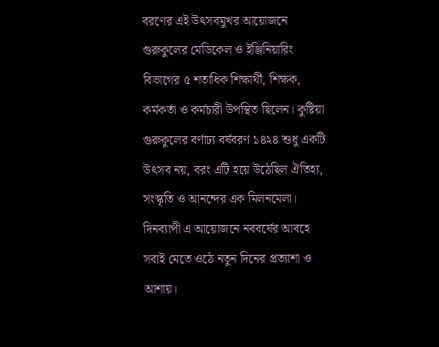বরণের এই উৎসবমুখর আয়োজনে গুরুকুলের মেডিকেল ও ইঞ্জিনিয়ারিং বিভাগের ৫ শতাধিক শিক্ষার্থী, শিক্ষক, কর্মকর্তা ও কর্মচারী উপস্থিত ছিলেন। কুষ্টিয়া গুরুকুলের বর্ণাঢ্য বর্ষবরণ ১৪২৪ শুধু একটি উৎসব নয়, বরং এটি হয়ে উঠেছিল ঐতিহ্য, সংস্কৃতি ও আনন্দের এক মিলনমেলা। দিনব্যাপী এ আয়োজনে নববর্ষের আবহে সবাই মেতে ওঠে নতুন দিনের প্রত্যাশা ও আশায়।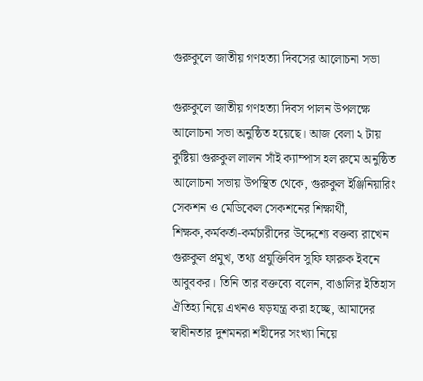গুরুকুলে জাতীয় গণহত্যা দিবসের আলোচনা সভা

গুরুকুলে জাতীয় গণহত্যা দিবস পালন উপলক্ষে আলোচনা সভা অনুষ্ঠিত হয়েছে। আজ বেলা ২ টায় কুষ্টিয়া গুরুকুল লালন সাঁই ক্যাম্পাস হল রুমে অনুষ্ঠিত আলোচনা সভায় উপস্থিত থেকে, গুরুকুল ইঞ্জিনিয়ারিং সেকশন ও মেডিকেল সেকশনের শিক্ষার্থী, শিক্ষক,কর্মকর্তা-কর্মচারীদের উদ্দেশ্যে বক্তব্য রাখেন গুরুকুল প্রমুখ, তথ্য প্রযুক্তিবিদ সুফি ফারুক ইবনে আবুবকর। তিনি তার বক্তব্যে বলেন, বাঙালির ইতিহাস ঐতিহ্য নিয়ে এখনও ষড়যন্ত্র করা হচ্ছে, আমাদের স্বাধীনতার দুশমনরা শহীদের সংখ্যা নিয়ে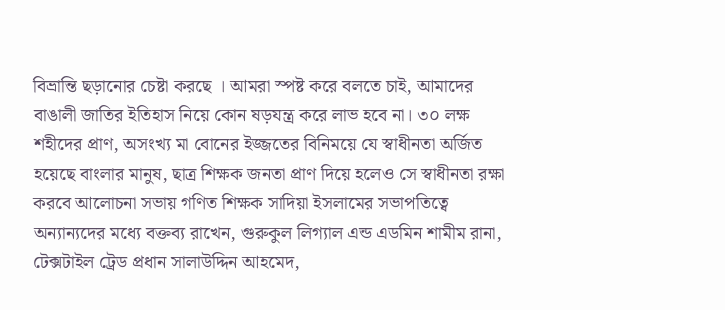বিভ্রান্তি ছড়ানোর চেষ্টা করছে । আমরা স্পষ্ট করে বলতে চাই, আমাদের বাঙালী জাতির ইতিহাস নিয়ে কোন ষড়যন্ত্র করে লাভ হবে না। ৩০ লক্ষ শহীদের প্রাণ, অসংখ্য মা বোনের ইজ্জতের বিনিময়ে যে স্বাধীনতা অর্জিত হয়েছে বাংলার মানুষ, ছাত্র শিক্ষক জনতা প্রাণ দিয়ে হলেও সে স্বাধীনতা রক্ষা করবে আলোচনা সভায় গণিত শিক্ষক সাদিয়া ইসলামের সভাপতিত্বে অন্যান্যদের মধ্যে বক্তব্য রাখেন, গুরুকুল লিগ্যাল এন্ড এডমিন শামীম রানা, টেক্সটাইল ট্রেড প্রধান সালাউদ্দিন আহমেদ,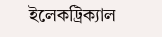ইলেকট্রিক্যাল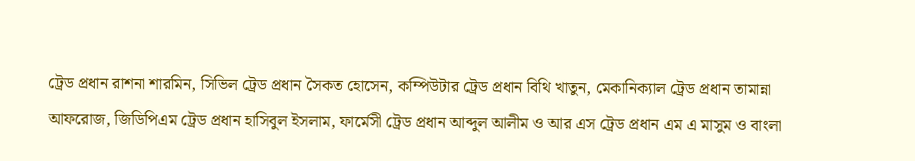ট্রেড প্রধান রাশনা শারমিন, সিভিল ট্রেড প্রধান সৈকত হোসেন, কম্পিউটার ট্রেড প্রধান বিথি খাতুন, মেকানিক্যাল ট্রেড প্রধান তামান্না আফরোজ, জিডিপিএম ট্রেড প্রধান হাসিবুল ইসলাম, ফার্মেসী ট্রেড প্রধান আব্দুল আলীম ও আর এস ট্রেড প্রধান এম এ মাসুম ও বাংলা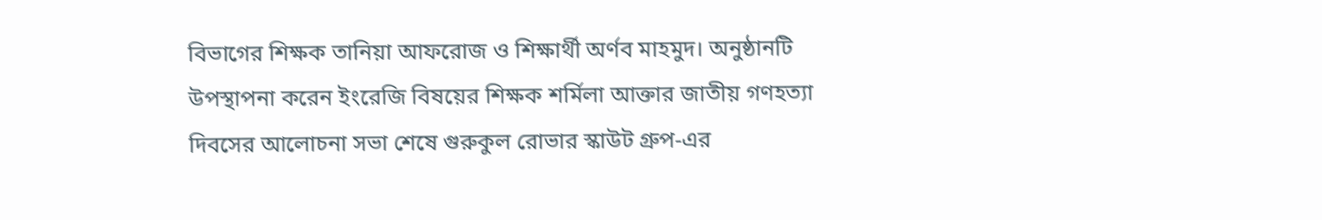বিভাগের শিক্ষক তানিয়া আফরোজ ও শিক্ষার্থী অর্ণব মাহমুদ। অনুষ্ঠানটি উপস্থাপনা করেন ইংরেজি বিষয়ের শিক্ষক শর্মিলা আক্তার জাতীয় গণহত্যা দিবসের আলোচনা সভা শেষে গুরুকুল রোভার স্কাউট গ্রুপ-এর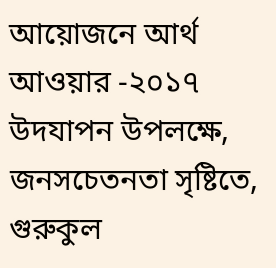আয়োজনে আর্থ আওয়ার -২০১৭ উদযাপন উপলক্ষে, জনসচেতনতা সৃষ্টিতে, গুরুকুল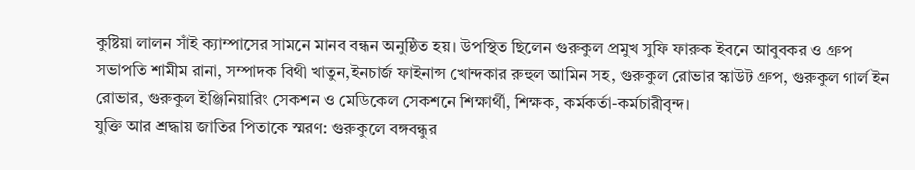কুষ্টিয়া লালন সাঁই ক্যাম্পাসের সামনে মানব বন্ধন অনুষ্ঠিত হয়। উপস্থিত ছিলেন গুরুকুল প্রমুখ সুফি ফারুক ইবনে আবুবকর ও গ্রুপ সভাপতি শামীম রানা, সম্পাদক বিথী খাতুন,ইনচার্জ ফাইনান্স খোন্দকার রুহুল আমিন সহ, গুরুকুল রোভার স্কাউট গ্রুপ, গুরুকুল গার্ল ইন রোভার, গুরুকুল ইঞ্জিনিয়ারিং সেকশন ও মেডিকেল সেকশনে শিক্ষার্থী, শিক্ষক, কর্মকর্তা-কর্মচারীবৃন্দ।
যুক্তি আর শ্রদ্ধায় জাতির পিতাকে স্মরণ: গুরুকুলে বঙ্গবন্ধুর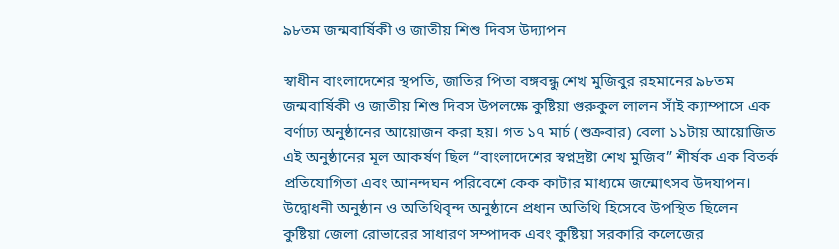৯৮তম জন্মবার্ষিকী ও জাতীয় শিশু দিবস উদ্যাপন

স্বাধীন বাংলাদেশের স্থপতি, জাতির পিতা বঙ্গবন্ধু শেখ মুজিবুর রহমানের ৯৮তম জন্মবার্ষিকী ও জাতীয় শিশু দিবস উপলক্ষে কুষ্টিয়া গুরুকুল লালন সাঁই ক্যাম্পাসে এক বর্ণাঢ্য অনুষ্ঠানের আয়োজন করা হয়। গত ১৭ মার্চ (শুক্রবার) বেলা ১১টায় আয়োজিত এই অনুষ্ঠানের মূল আকর্ষণ ছিল “বাংলাদেশের স্বপ্নদ্রষ্টা শেখ মুজিব” শীর্ষক এক বিতর্ক প্রতিযোগিতা এবং আনন্দঘন পরিবেশে কেক কাটার মাধ্যমে জন্মোৎসব উদযাপন। উদ্বোধনী অনুষ্ঠান ও অতিথিবৃন্দ অনুষ্ঠানে প্রধান অতিথি হিসেবে উপস্থিত ছিলেন কুষ্টিয়া জেলা রোভারের সাধারণ সম্পাদক এবং কুষ্টিয়া সরকারি কলেজের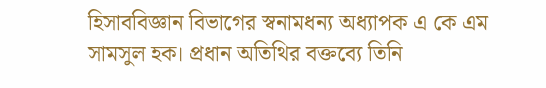হিসাববিজ্ঞান বিভাগের স্বনামধন্য অধ্যাপক এ কে এম সামসুল হক। প্রধান অতিথির বক্তব্যে তিনি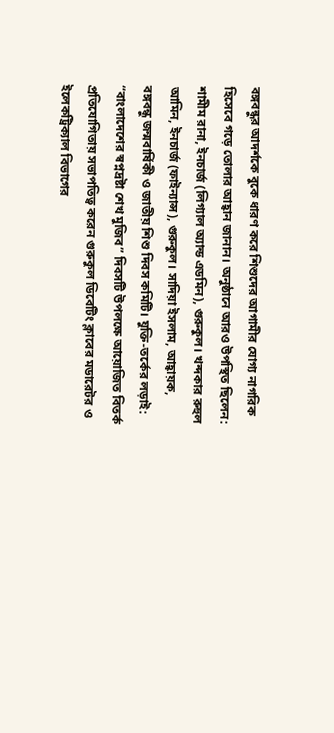বঙ্গবন্ধুর আদর্শকে বুকে ধারণ করে শিশুদের আগামীর যোগ্য নাগরিক হিসেবে গড়ে তোলার আহ্বান জানান। অনুষ্ঠানে আরও উপস্থিত ছিলেন: শামীম রানা, ইনচার্জ (লিগ্যাল অ্যান্ড এডমিন), গুরুকুল। খন্দকার রুহুল আমিন, ইনচার্জ (ফাইন্যান্স), গুরুকুল। সাদিয়া ইসলাম, আহ্বায়ক, বঙ্গবন্ধু জন্মবার্ষিকী ও জাতীয় শিশু দিবস কমিটি। যুক্তি-তর্কের লড়াই: “বাংলাদেশের স্বপ্নদ্রষ্টা শেখ মুজিব” দিবসটি উপলক্ষে আয়োজিত বিতর্ক প্রতিযোগিতায় সভাপতিত্ব করেন গুরুকুল ডিবেটিং ক্লাবের মডারেটর ও ইলেকট্রিক্যাল বিভাগের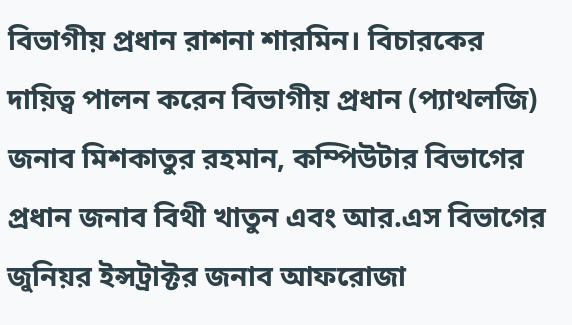বিভাগীয় প্রধান রাশনা শারমিন। বিচারকের দায়িত্ব পালন করেন বিভাগীয় প্রধান (প্যাথলজি) জনাব মিশকাতুর রহমান, কম্পিউটার বিভাগের প্রধান জনাব বিথী খাতুন এবং আর.এস বিভাগের জুনিয়র ইন্সট্রাক্টর জনাব আফরোজা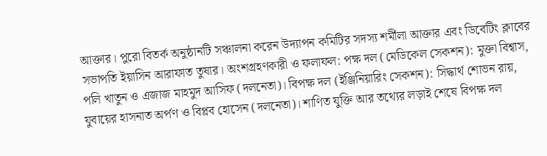আক্তার। পুরো বিতর্ক অনুষ্ঠানটি সঞ্চালনা করেন উদ্যাপন কমিটির সদস্য শর্মীলা আক্তার এবং ডিবেটিং ক্লাবের সভাপতি ইয়াসিন আরাফাত তুষার। অংশগ্রহণকারী ও ফলাফল: পক্ষ দল (মেডিকেল সেকশন): মুক্তা বিশ্বাস, পলি খাতুন ও এজাজ মাহমুদ আসিফ (দলনেতা)। বিপক্ষ দল (ইঞ্জিনিয়ারিং সেকশন): সিদ্ধার্থ শোভন রায়, যুবায়ের হাসনাত অর্পণ ও বিপ্লব হোসেন (দলনেতা)। শাণিত যুক্তি আর তথ্যের লড়াই শেষে বিপক্ষ দল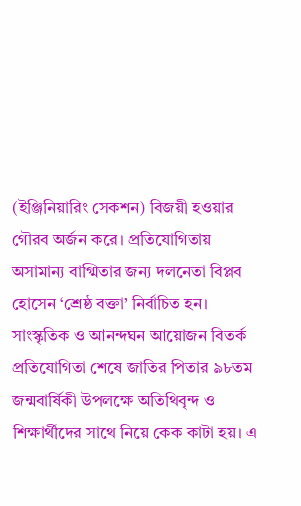(ইঞ্জিনিয়ারিং সেকশন) বিজয়ী হওয়ার গৌরব অর্জন করে। প্রতিযোগিতায় অসামান্য বাগ্মিতার জন্য দলনেতা বিপ্লব হোসেন ‘শ্রেষ্ঠ বক্তা’ নির্বাচিত হন। সাংস্কৃতিক ও আনন্দঘন আয়োজন বিতর্ক প্রতিযোগিতা শেষে জাতির পিতার ৯৮তম জন্মবার্ষিকী উপলক্ষে অতিথিবৃন্দ ও শিক্ষার্থীদের সাথে নিয়ে কেক কাটা হয়। এ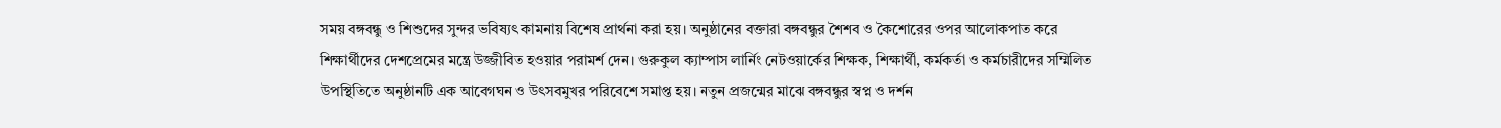সময় বঙ্গবন্ধু ও শিশুদের সুন্দর ভবিষ্যৎ কামনায় বিশেষ প্রার্থনা করা হয়। অনুষ্ঠানের বক্তারা বঙ্গবন্ধুর শৈশব ও কৈশোরের ওপর আলোকপাত করে শিক্ষার্থীদের দেশপ্রেমের মন্ত্রে উজ্জীবিত হওয়ার পরামর্শ দেন। গুরুকুল ক্যাম্পাস লার্নিং নেটওয়ার্কের শিক্ষক, শিক্ষার্থী, কর্মকর্তা ও কর্মচারীদের সম্মিলিত উপস্থিতিতে অনুষ্ঠানটি এক আবেগঘন ও উৎসবমুখর পরিবেশে সমাপ্ত হয়। নতুন প্রজন্মের মাঝে বঙ্গবন্ধুর স্বপ্ন ও দর্শন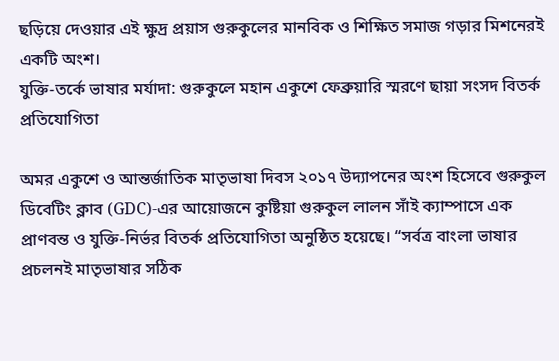ছড়িয়ে দেওয়ার এই ক্ষুদ্র প্রয়াস গুরুকুলের মানবিক ও শিক্ষিত সমাজ গড়ার মিশনেরই একটি অংশ।
যুক্তি-তর্কে ভাষার মর্যাদা: গুরুকুলে মহান একুশে ফেব্রুয়ারি স্মরণে ছায়া সংসদ বিতর্ক প্রতিযোগিতা

অমর একুশে ও আন্তর্জাতিক মাতৃভাষা দিবস ২০১৭ উদ্যাপনের অংশ হিসেবে গুরুকুল ডিবেটিং ক্লাব (GDC)-এর আয়োজনে কুষ্টিয়া গুরুকুল লালন সাঁই ক্যাম্পাসে এক প্রাণবন্ত ও যুক্তি-নির্ভর বিতর্ক প্রতিযোগিতা অনুষ্ঠিত হয়েছে। “সর্বত্র বাংলা ভাষার প্রচলনই মাতৃভাষার সঠিক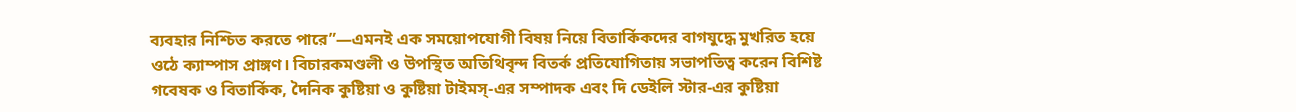ব্যবহার নিশ্চিত করতে পারে”—এমনই এক সময়োপযোগী বিষয় নিয়ে বিতার্কিকদের বাগযুদ্ধে মুখরিত হয়ে ওঠে ক্যাম্পাস প্রাঙ্গণ। বিচারকমণ্ডলী ও উপস্থিত অতিথিবৃন্দ বিতর্ক প্রতিযোগিতায় সভাপতিত্ব করেন বিশিষ্ট গবেষক ও বিতার্কিক, দৈনিক কুষ্টিয়া ও কুষ্টিয়া টাইমস্-এর সম্পাদক এবং দি ডেইলি স্টার-এর কুষ্টিয়া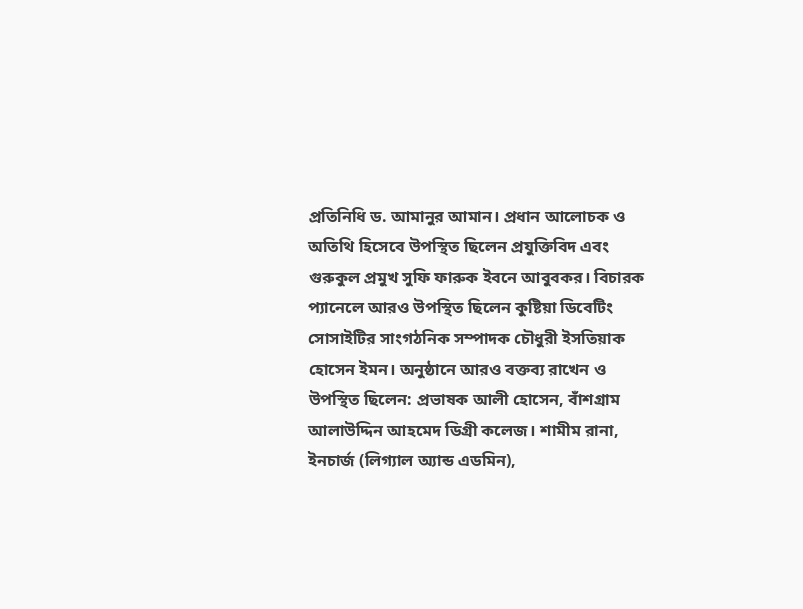প্রতিনিধি ড. আমানুর আমান। প্রধান আলোচক ও অতিথি হিসেবে উপস্থিত ছিলেন প্রযুক্তিবিদ এবং গুরুকুল প্রমুখ সুফি ফারুক ইবনে আবুবকর। বিচারক প্যানেলে আরও উপস্থিত ছিলেন কুষ্টিয়া ডিবেটিং সোসাইটির সাংগঠনিক সম্পাদক চৌধুরী ইসতিয়াক হোসেন ইমন। অনুষ্ঠানে আরও বক্তব্য রাখেন ও উপস্থিত ছিলেন: প্রভাষক আলী হোসেন, বাঁশগ্রাম আলাউদ্দিন আহমেদ ডিগ্রী কলেজ। শামীম রানা, ইনচার্জ (লিগ্যাল অ্যান্ড এডমিন),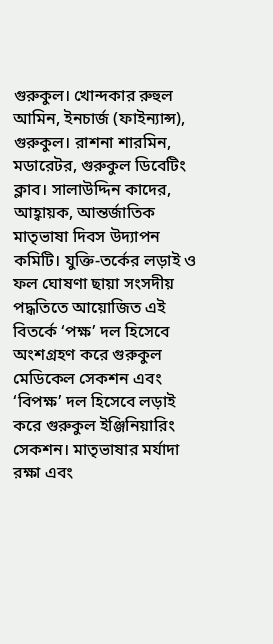গুরুকুল। খোন্দকার রুহুল আমিন, ইনচার্জ (ফাইন্যান্স), গুরুকুল। রাশনা শারমিন, মডারেটর, গুরুকুল ডিবেটিং ক্লাব। সালাউদ্দিন কাদের, আহ্বায়ক, আন্তর্জাতিক মাতৃভাষা দিবস উদ্যাপন কমিটি। যুক্তি-তর্কের লড়াই ও ফল ঘোষণা ছায়া সংসদীয় পদ্ধতিতে আয়োজিত এই বিতর্কে ‘পক্ষ’ দল হিসেবে অংশগ্রহণ করে গুরুকুল মেডিকেল সেকশন এবং ‘বিপক্ষ’ দল হিসেবে লড়াই করে গুরুকুল ইঞ্জিনিয়ারিং সেকশন। মাতৃভাষার মর্যাদা রক্ষা এবং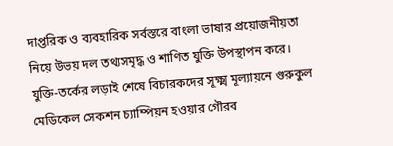দাপ্তরিক ও ব্যবহারিক সর্বস্তরে বাংলা ভাষার প্রয়োজনীয়তা নিয়ে উভয় দল তথ্যসমৃদ্ধ ও শাণিত যুক্তি উপস্থাপন করে। যুক্তি-তর্কের লড়াই শেষে বিচারকদের সূক্ষ্ম মূল্যায়নে গুরুকুল মেডিকেল সেকশন চ্যাম্পিয়ন হওয়ার গৌরব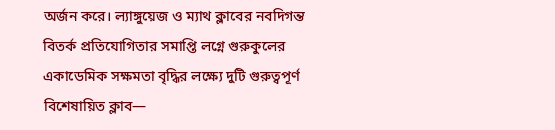অর্জন করে। ল্যাঙ্গুয়েজ ও ম্যাথ ক্লাবের নবদিগন্ত বিতর্ক প্রতিযোগিতার সমাপ্তি লগ্নে গুরুকুলের একাডেমিক সক্ষমতা বৃদ্ধির লক্ষ্যে দুটি গুরুত্বপূর্ণ বিশেষায়িত ক্লাব—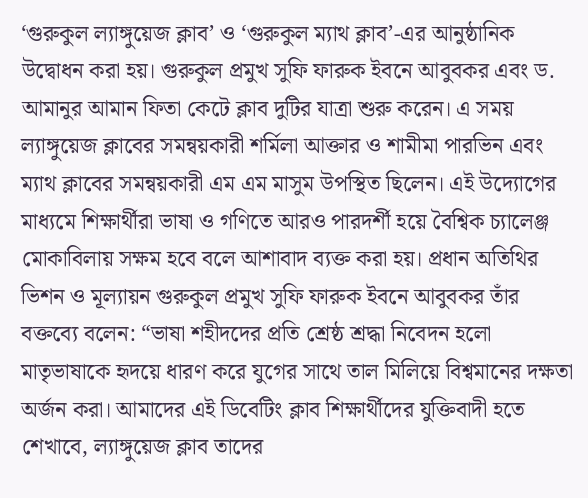‘গুরুকুল ল্যাঙ্গুয়েজ ক্লাব’ ও ‘গুরুকুল ম্যাথ ক্লাব’-এর আনুষ্ঠানিক উদ্বোধন করা হয়। গুরুকুল প্রমুখ সুফি ফারুক ইবনে আবুবকর এবং ড. আমানুর আমান ফিতা কেটে ক্লাব দুটির যাত্রা শুরু করেন। এ সময় ল্যাঙ্গুয়েজ ক্লাবের সমন্বয়কারী শর্মিলা আক্তার ও শামীমা পারভিন এবং ম্যাথ ক্লাবের সমন্বয়কারী এম এম মাসুম উপস্থিত ছিলেন। এই উদ্যোগের মাধ্যমে শিক্ষার্থীরা ভাষা ও গণিতে আরও পারদর্শী হয়ে বৈশ্বিক চ্যালেঞ্জ মোকাবিলায় সক্ষম হবে বলে আশাবাদ ব্যক্ত করা হয়। প্রধান অতিথির ভিশন ও মূল্যায়ন গুরুকুল প্রমুখ সুফি ফারুক ইবনে আবুবকর তাঁর বক্তব্যে বলেন: “ভাষা শহীদদের প্রতি শ্রেষ্ঠ শ্রদ্ধা নিবেদন হলো মাতৃভাষাকে হৃদয়ে ধারণ করে যুগের সাথে তাল মিলিয়ে বিশ্বমানের দক্ষতা অর্জন করা। আমাদের এই ডিবেটিং ক্লাব শিক্ষার্থীদের যুক্তিবাদী হতে শেখাবে, ল্যাঙ্গুয়েজ ক্লাব তাদের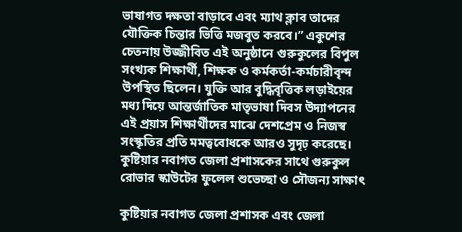ভাষাগত দক্ষতা বাড়াবে এবং ম্যাথ ক্লাব তাদের যৌক্তিক চিন্তার ভিত্তি মজবুত করবে।” একুশের চেতনায় উজ্জীবিত এই অনুষ্ঠানে গুরুকুলের বিপুল সংখ্যক শিক্ষার্থী, শিক্ষক ও কর্মকর্তা-কর্মচারীবৃন্দ উপস্থিত ছিলেন। যুক্তি আর বুদ্ধিবৃত্তিক লড়াইয়ের মধ্য দিয়ে আন্তর্জাতিক মাতৃভাষা দিবস উদ্যাপনের এই প্রয়াস শিক্ষার্থীদের মাঝে দেশপ্রেম ও নিজস্ব সংস্কৃতির প্রতি মমত্ববোধকে আরও সুদৃঢ় করেছে।
কুষ্টিয়ার নবাগত জেলা প্রশাসকের সাথে গুরুকুল রোভার স্কাউটের ফুলেল শুভেচ্ছা ও সৌজন্য সাক্ষাৎ

কুষ্টিয়ার নবাগত জেলা প্রশাসক এবং জেলা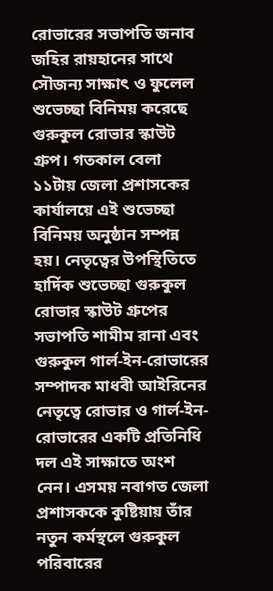রোভারের সভাপতি জনাব জহির রায়হানের সাথে সৌজন্য সাক্ষাৎ ও ফুলেল শুভেচ্ছা বিনিময় করেছে গুরুকুল রোভার স্কাউট গ্রুপ। গতকাল বেলা ১১টায় জেলা প্রশাসকের কার্যালয়ে এই শুভেচ্ছা বিনিময় অনুষ্ঠান সম্পন্ন হয়। নেতৃত্বের উপস্থিতিতে হার্দিক শুভেচ্ছা গুরুকুল রোভার স্কাউট গ্রুপের সভাপতি শামীম রানা এবং গুরুকুল গার্ল-ইন-রোভারের সম্পাদক মাধবী আইরিনের নেতৃত্বে রোভার ও গার্ল-ইন-রোভারের একটি প্রতিনিধি দল এই সাক্ষাতে অংশ নেন। এসময় নবাগত জেলা প্রশাসককে কুষ্টিয়ায় তাঁর নতুন কর্মস্থলে গুরুকুল পরিবারের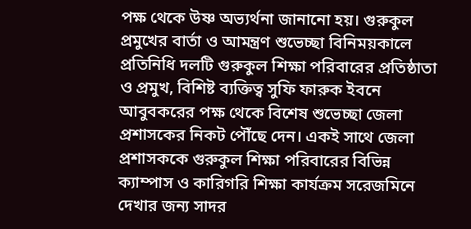পক্ষ থেকে উষ্ণ অভ্যর্থনা জানানো হয়। গুরুকুল প্রমুখের বার্তা ও আমন্ত্রণ শুভেচ্ছা বিনিময়কালে প্রতিনিধি দলটি গুরুকুল শিক্ষা পরিবারের প্রতিষ্ঠাতা ও প্রমুখ, বিশিষ্ট ব্যক্তিত্ব সুফি ফারুক ইবনে আবুবকরের পক্ষ থেকে বিশেষ শুভেচ্ছা জেলা প্রশাসকের নিকট পৌঁছে দেন। একই সাথে জেলা প্রশাসককে গুরুকুল শিক্ষা পরিবারের বিভিন্ন ক্যাম্পাস ও কারিগরি শিক্ষা কার্যক্রম সরেজমিনে দেখার জন্য সাদর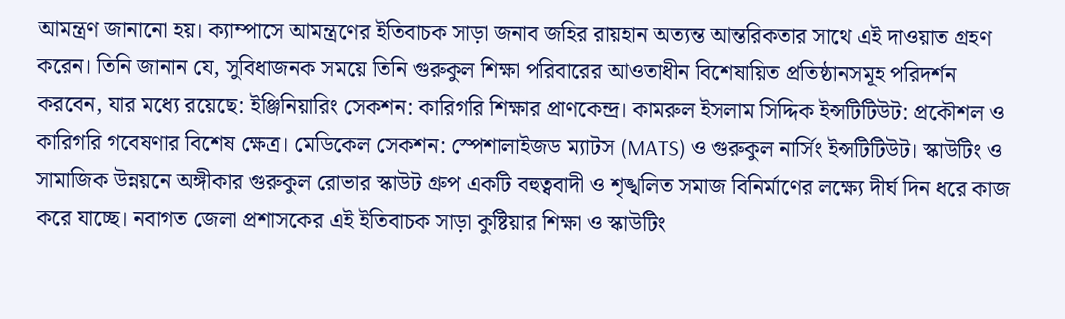আমন্ত্রণ জানানো হয়। ক্যাম্পাসে আমন্ত্রণের ইতিবাচক সাড়া জনাব জহির রায়হান অত্যন্ত আন্তরিকতার সাথে এই দাওয়াত গ্রহণ করেন। তিনি জানান যে, সুবিধাজনক সময়ে তিনি গুরুকুল শিক্ষা পরিবারের আওতাধীন বিশেষায়িত প্রতিষ্ঠানসমূহ পরিদর্শন করবেন, যার মধ্যে রয়েছে: ইঞ্জিনিয়ারিং সেকশন: কারিগরি শিক্ষার প্রাণকেন্দ্র। কামরুল ইসলাম সিদ্দিক ইন্সটিটিউট: প্রকৌশল ও কারিগরি গবেষণার বিশেষ ক্ষেত্র। মেডিকেল সেকশন: স্পেশালাইজড ম্যাটস (MATS) ও গুরুকুল নার্সিং ইন্সটিটিউট। স্কাউটিং ও সামাজিক উন্নয়নে অঙ্গীকার গুরুকুল রোভার স্কাউট গ্রুপ একটি বহুত্ববাদী ও শৃঙ্খলিত সমাজ বিনির্মাণের লক্ষ্যে দীর্ঘ দিন ধরে কাজ করে যাচ্ছে। নবাগত জেলা প্রশাসকের এই ইতিবাচক সাড়া কুষ্টিয়ার শিক্ষা ও স্কাউটিং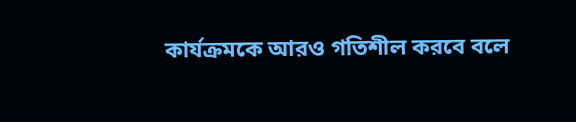কার্যক্রমকে আরও গতিশীল করবে বলে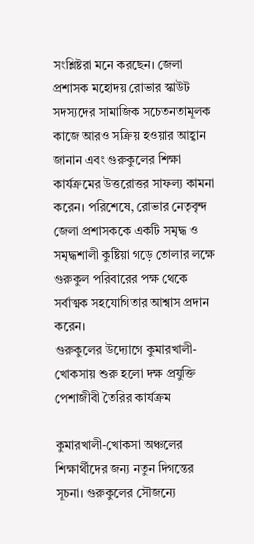সংশ্লিষ্টরা মনে করছেন। জেলা প্রশাসক মহোদয় রোভার স্কাউট সদস্যদের সামাজিক সচেতনতামূলক কাজে আরও সক্রিয় হওয়ার আহ্বান জানান এবং গুরুকুলের শিক্ষা কার্যক্রমের উত্তরোত্তর সাফল্য কামনা করেন। পরিশেষে, রোভার নেতৃবৃন্দ জেলা প্রশাসককে একটি সমৃদ্ধ ও সমৃদ্ধশালী কুষ্টিয়া গড়ে তোলার লক্ষে গুরুকুল পরিবারের পক্ষ থেকে সর্বাত্মক সহযোগিতার আশ্বাস প্রদান করেন।
গুরুকুলের উদ্যোগে কুমারখালী-খোকসায় শুরু হলো দক্ষ প্রযুক্তি পেশাজীবী তৈরির কার্যক্রম

কুমারখালী-খোকসা অঞ্চলের শিক্ষার্থীদের জন্য নতুন দিগন্তের সূচনা। গুরুকুলের সৌজন্যে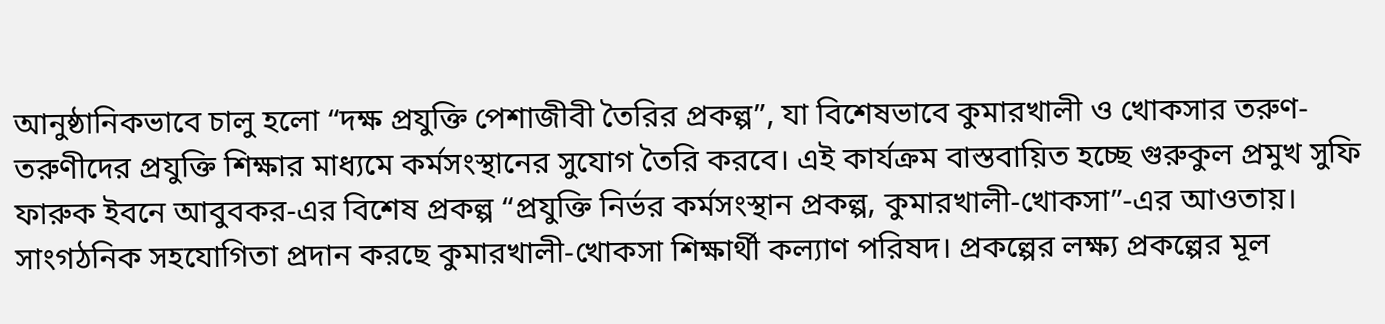আনুষ্ঠানিকভাবে চালু হলো “দক্ষ প্রযুক্তি পেশাজীবী তৈরির প্রকল্প”, যা বিশেষভাবে কুমারখালী ও খোকসার তরুণ-তরুণীদের প্রযুক্তি শিক্ষার মাধ্যমে কর্মসংস্থানের সুযোগ তৈরি করবে। এই কার্যক্রম বাস্তবায়িত হচ্ছে গুরুকুল প্রমুখ সুফি ফারুক ইবনে আবুবকর-এর বিশেষ প্রকল্প “প্রযুক্তি নির্ভর কর্মসংস্থান প্রকল্প, কুমারখালী-খোকসা”-এর আওতায়। সাংগঠনিক সহযোগিতা প্রদান করছে কুমারখালী-খোকসা শিক্ষার্থী কল্যাণ পরিষদ। প্রকল্পের লক্ষ্য প্রকল্পের মূল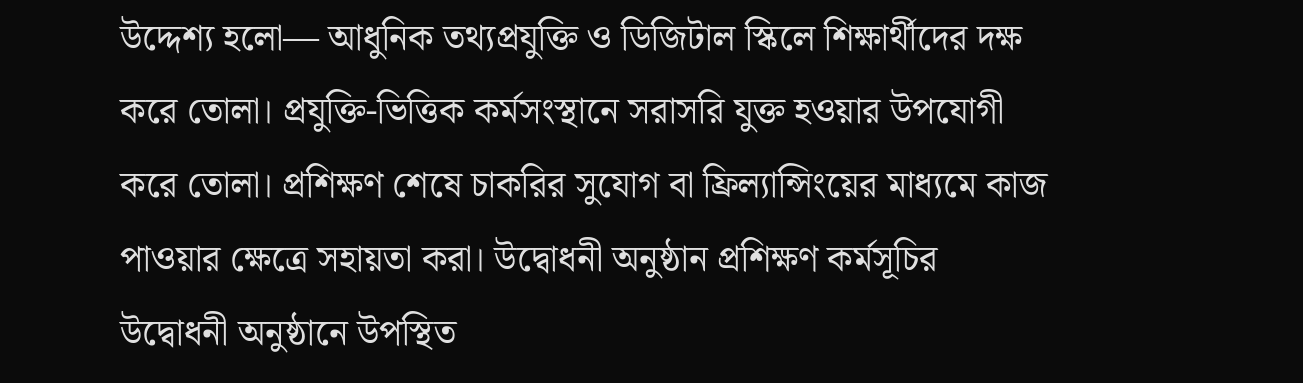উদ্দেশ্য হলো— আধুনিক তথ্যপ্রযুক্তি ও ডিজিটাল স্কিলে শিক্ষার্থীদের দক্ষ করে তোলা। প্রযুক্তি-ভিত্তিক কর্মসংস্থানে সরাসরি যুক্ত হওয়ার উপযোগী করে তোলা। প্রশিক্ষণ শেষে চাকরির সুযোগ বা ফ্রিল্যান্সিংয়ের মাধ্যমে কাজ পাওয়ার ক্ষেত্রে সহায়তা করা। উদ্বোধনী অনুষ্ঠান প্রশিক্ষণ কর্মসূচির উদ্বোধনী অনুষ্ঠানে উপস্থিত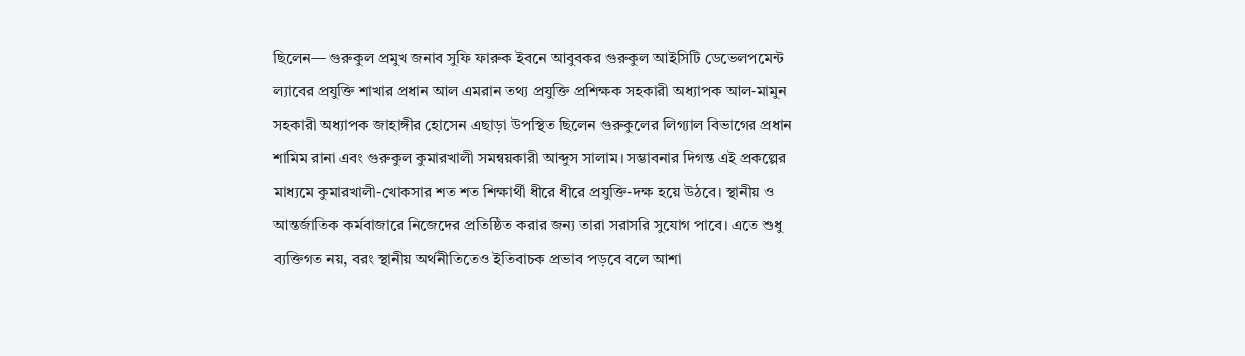ছিলেন— গুরুকুল প্রমুখ জনাব সুফি ফারুক ইবনে আবুবকর গুরুকুল আইসিটি ডেভেলপমেন্ট ল্যাবের প্রযুক্তি শাখার প্রধান আল এমরান তথ্য প্রযুক্তি প্রশিক্ষক সহকারী অধ্যাপক আল-মামুন সহকারী অধ্যাপক জাহাঙ্গীর হোসেন এছাড়া উপস্থিত ছিলেন গুরুকুলের লিগ্যাল বিভাগের প্রধান শামিম রানা এবং গুরুকুল কুমারখালী সমন্বয়কারী আব্দুস সালাম। সম্ভাবনার দিগন্ত এই প্রকল্পের মাধ্যমে কুমারখালী-খোকসার শত শত শিক্ষার্থী ধীরে ধীরে প্রযুক্তি-দক্ষ হয়ে উঠবে। স্থানীয় ও আন্তর্জাতিক কর্মবাজারে নিজেদের প্রতিষ্ঠিত করার জন্য তারা সরাসরি সুযোগ পাবে। এতে শুধু ব্যক্তিগত নয়, বরং স্থানীয় অর্থনীতিতেও ইতিবাচক প্রভাব পড়বে বলে আশা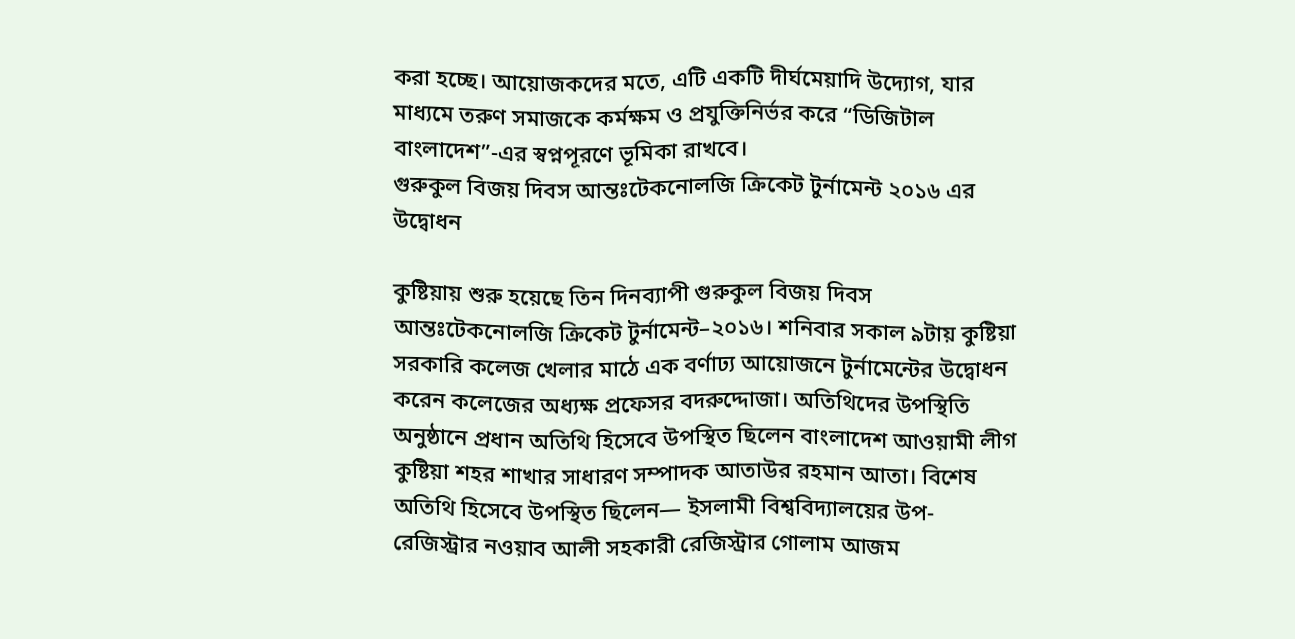করা হচ্ছে। আয়োজকদের মতে, এটি একটি দীর্ঘমেয়াদি উদ্যোগ, যার মাধ্যমে তরুণ সমাজকে কর্মক্ষম ও প্রযুক্তিনির্ভর করে “ডিজিটাল বাংলাদেশ”-এর স্বপ্নপূরণে ভূমিকা রাখবে।
গুরুকুল বিজয় দিবস আন্তঃটেকনোলজি ক্রিকেট টুর্নামেন্ট ২০১৬ এর উদ্বোধন

কুষ্টিয়ায় শুরু হয়েছে তিন দিনব্যাপী গুরুকুল বিজয় দিবস আন্তঃটেকনোলজি ক্রিকেট টুর্নামেন্ট–২০১৬। শনিবার সকাল ৯টায় কুষ্টিয়া সরকারি কলেজ খেলার মাঠে এক বর্ণাঢ্য আয়োজনে টুর্নামেন্টের উদ্বোধন করেন কলেজের অধ্যক্ষ প্রফেসর বদরুদ্দোজা। অতিথিদের উপস্থিতি অনুষ্ঠানে প্রধান অতিথি হিসেবে উপস্থিত ছিলেন বাংলাদেশ আওয়ামী লীগ কুষ্টিয়া শহর শাখার সাধারণ সম্পাদক আতাউর রহমান আতা। বিশেষ অতিথি হিসেবে উপস্থিত ছিলেন— ইসলামী বিশ্ববিদ্যালয়ের উপ-রেজিস্ট্রার নওয়াব আলী সহকারী রেজিস্ট্রার গোলাম আজম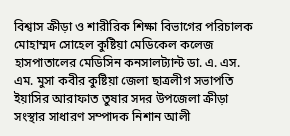বিশ্বাস ক্রীড়া ও শারীরিক শিক্ষা বিভাগের পরিচালক মোহাম্মদ সোহেল কুষ্টিয়া মেডিকেল কলেজ হাসপাতালের মেডিসিন কনসালট্যান্ট ডা. এ. এস. এম. মুসা কবীর কুষ্টিয়া জেলা ছাত্রলীগ সভাপতি ইয়াসির আরাফাত তুষার সদর উপজেলা ক্রীড়া সংস্থার সাধারণ সম্পাদক নিশান আলী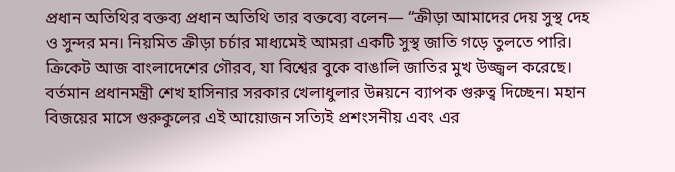প্রধান অতিথির বক্তব্য প্রধান অতিথি তার বক্তব্যে বলেন— “ক্রীড়া আমাদের দেয় সুস্থ দেহ ও সুন্দর মন। নিয়মিত ক্রীড়া চর্চার মাধ্যমেই আমরা একটি সুস্থ জাতি গড়ে তুলতে পারি। ক্রিকেট আজ বাংলাদেশের গৌরব, যা বিশ্বের বুকে বাঙালি জাতির মুখ উজ্জ্বল করেছে। বর্তমান প্রধানমন্ত্রী শেখ হাসিনার সরকার খেলাধুলার উন্নয়নে ব্যাপক গুরুত্ব দিচ্ছেন। মহান বিজয়ের মাসে গুরুকুলের এই আয়োজন সত্যিই প্রশংসনীয় এবং এর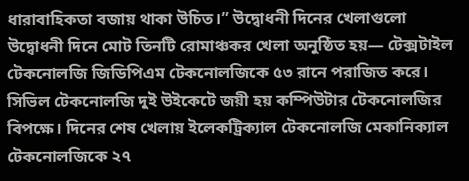ধারাবাহিকতা বজায় থাকা উচিত।” উদ্বোধনী দিনের খেলাগুলো উদ্বোধনী দিনে মোট তিনটি রোমাঞ্চকর খেলা অনুষ্ঠিত হয়— টেক্সটাইল টেকনোলজি জিডিপিএম টেকনোলজিকে ৫৩ রানে পরাজিত করে। সিভিল টেকনোলজি দুই উইকেটে জয়ী হয় কম্পিউটার টেকনোলজির বিপক্ষে। দিনের শেষ খেলায় ইলেকট্রিক্যাল টেকনোলজি মেকানিক্যাল টেকনোলজিকে ২৭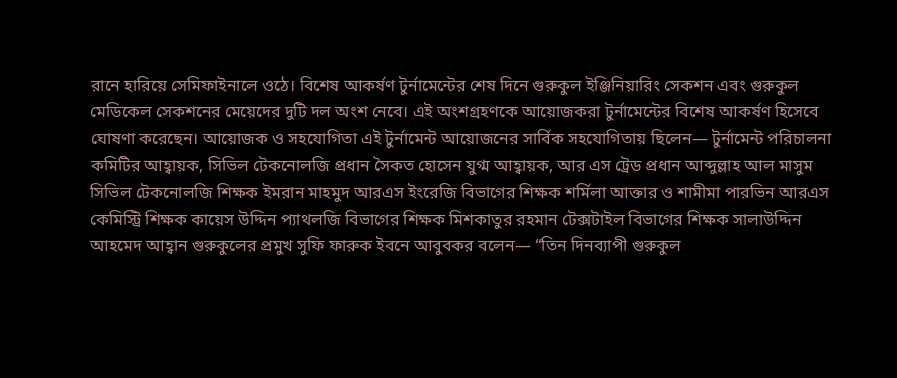রানে হারিয়ে সেমিফাইনালে ওঠে। বিশেষ আকর্ষণ টুর্নামেন্টের শেষ দিনে গুরুকুল ইঞ্জিনিয়ারিং সেকশন এবং গুরুকুল মেডিকেল সেকশনের মেয়েদের দুটি দল অংশ নেবে। এই অংশগ্রহণকে আয়োজকরা টুর্নামেন্টের বিশেষ আকর্ষণ হিসেবে ঘোষণা করেছেন। আয়োজক ও সহযোগিতা এই টুর্নামেন্ট আয়োজনের সার্বিক সহযোগিতায় ছিলেন— টুর্নামেন্ট পরিচালনা কমিটির আহ্বায়ক, সিভিল টেকনোলজি প্রধান সৈকত হোসেন যুগ্ম আহ্বায়ক, আর এস ট্রেড প্রধান আব্দুল্লাহ আল মাসুম সিভিল টেকনোলজি শিক্ষক ইমরান মাহমুদ আরএস ইংরেজি বিভাগের শিক্ষক শর্মিলা আক্তার ও শামীমা পারভিন আরএস কেমিস্ট্রি শিক্ষক কায়েস উদ্দিন প্যাথলজি বিভাগের শিক্ষক মিশকাতুর রহমান টেক্সটাইল বিভাগের শিক্ষক সালাউদ্দিন আহমেদ আহ্বান গুরুকুলের প্রমুখ সুফি ফারুক ইবনে আবুবকর বলেন— “তিন দিনব্যাপী গুরুকুল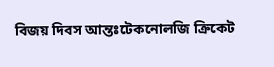বিজয় দিবস আন্তঃটেকনোলজি ক্রিকেট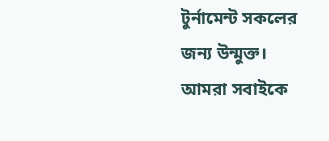টুর্নামেন্ট সকলের জন্য উন্মুক্ত। আমরা সবাইকে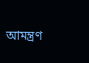আমন্ত্রণ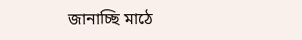জানাচ্ছি মাঠে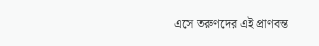এসে তরুণদের এই প্রাণবন্ত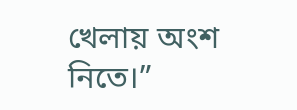খেলায় অংশ নিতে।”